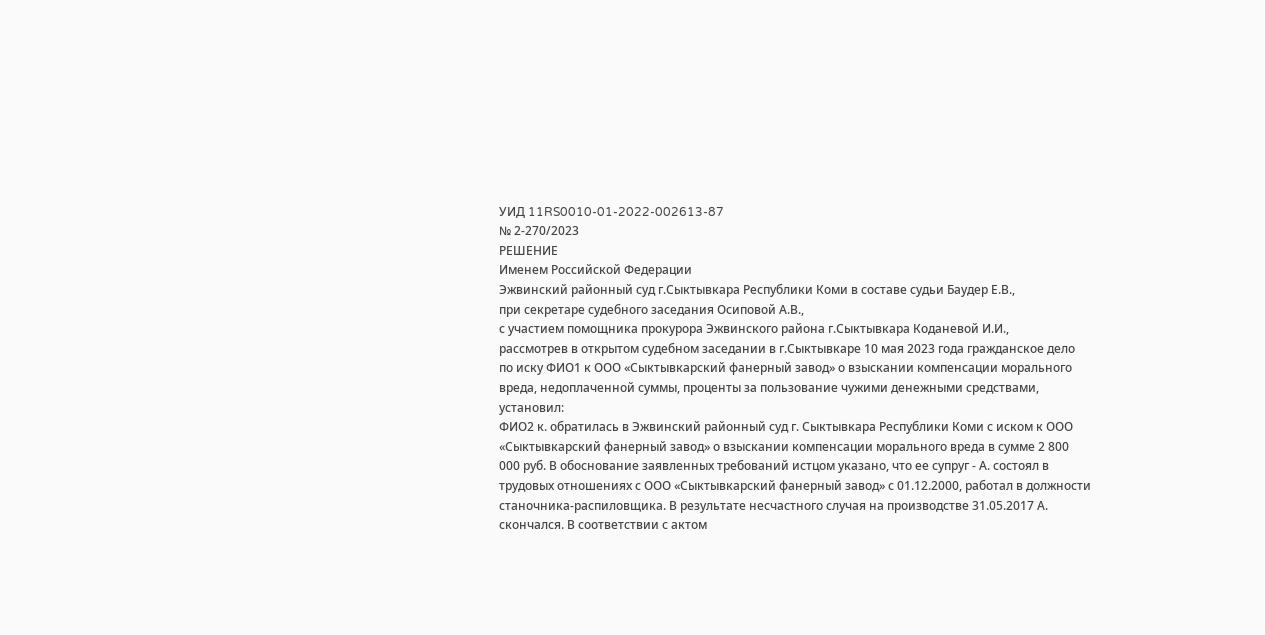УИД 11RS0010-01-2022-002613-87
№ 2-270/2023
РЕШЕНИЕ
Именем Российской Федерации
Эжвинский районный суд г.Сыктывкара Республики Коми в составе судьи Баудер Е.В.,
при секретаре судебного заседания Осиповой А.В.,
с участием помощника прокурора Эжвинского района г.Сыктывкара Коданевой И.И.,
рассмотрев в открытом судебном заседании в г.Сыктывкаре 10 мая 2023 года гражданское дело по иску ФИО1 к ООО «Сыктывкарский фанерный завод» о взыскании компенсации морального вреда, недоплаченной суммы, проценты за пользование чужими денежными средствами,
установил:
ФИО2 к. обратилась в Эжвинский районный суд г. Сыктывкара Республики Коми с иском к ООО «Сыктывкарский фанерный завод» о взыскании компенсации морального вреда в сумме 2 800 000 руб. В обоснование заявленных требований истцом указано, что ее супруг - А. состоял в трудовых отношениях с ООО «Сыктывкарский фанерный завод» с 01.12.2000, работал в должности станочника-распиловщика. В результате несчастного случая на производстве 31.05.2017 А. скончался. В соответствии с актом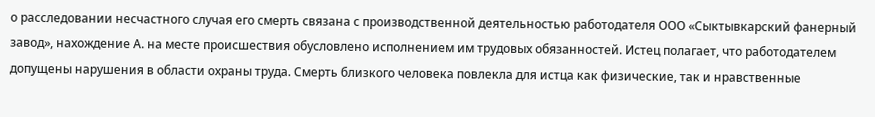о расследовании несчастного случая его смерть связана с производственной деятельностью работодателя ООО «Сыктывкарский фанерный завод», нахождение А. на месте происшествия обусловлено исполнением им трудовых обязанностей. Истец полагает, что работодателем допущены нарушения в области охраны труда. Смерть близкого человека повлекла для истца как физические, так и нравственные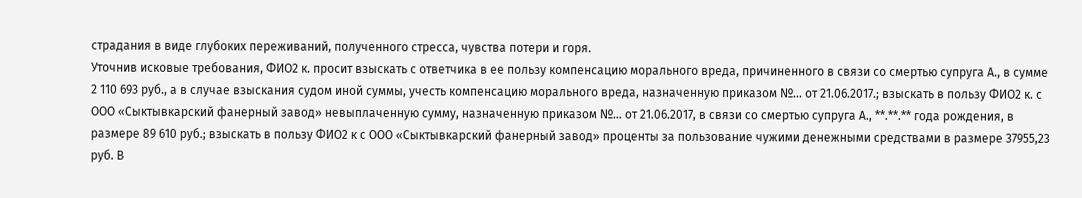страдания в виде глубоких переживаний, полученного стресса, чувства потери и горя.
Уточнив исковые требования, ФИО2 к. просит взыскать с ответчика в ее пользу компенсацию морального вреда, причиненного в связи со смертью супруга А., в сумме 2 110 693 руб., а в случае взыскания судом иной суммы, учесть компенсацию морального вреда, назначенную приказом №... от 21.06.2017.; взыскать в пользу ФИО2 к. с ООО «Сыктывкарский фанерный завод» невыплаченную сумму, назначенную приказом №... от 21.06.2017, в связи со смертью супруга А., **.**.** года рождения, в размере 89 610 руб.; взыскать в пользу ФИО2 к с ООО «Сыктывкарский фанерный завод» проценты за пользование чужими денежными средствами в размере 37955,23 руб. В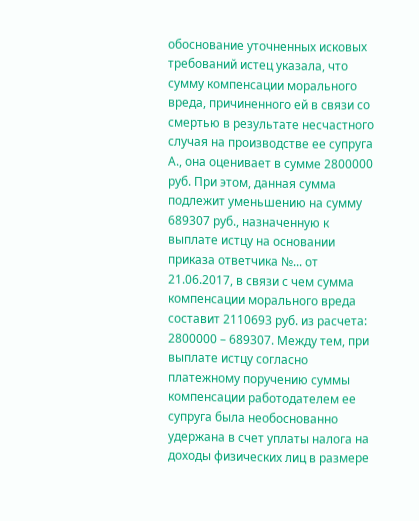обоснование уточненных исковых требований истец указала, что сумму компенсации морального вреда, причиненного ей в связи со смертью в результате несчастного случая на производстве ее супруга А., она оценивает в сумме 2800000 руб. При этом, данная сумма подлежит уменьшению на сумму 689307 руб., назначенную к выплате истцу на основании приказа ответчика №... от 21.06.2017, в связи с чем сумма компенсации морального вреда составит 2110693 руб. из расчета: 2800000 – 689307. Между тем, при выплате истцу согласно платежному поручению суммы компенсации работодателем ее супруга была необоснованно удержана в счет уплаты налога на доходы физических лиц в размере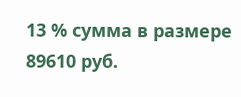13 % сумма в размере 89610 руб.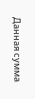Данная сумма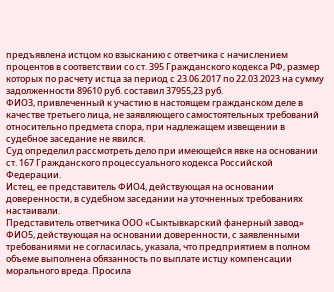предъявлена истцом ко взысканию с ответчика с начислением процентов в соответствии со ст. 395 Гражданского кодекса РФ, размер которых по расчету истца за период с 23.06.2017 по 22.03.2023 на сумму задолженности 89610 руб. составил 37955,23 руб.
ФИО3, привлеченный к участию в настоящем гражданском деле в качестве третьего лица, не заявляющего самостоятельных требований относительно предмета спора, при надлежащем извещении в судебное заседание не явился.
Суд определил рассмотреть дело при имеющейся явке на основании ст. 167 Гражданского процессуального кодекса Российской Федерации.
Истец, ее представитель ФИО4, действующая на основании доверенности, в судебном заседании на уточненных требованиях настаивали.
Представитель ответчика ООО «Сыктывкарский фанерный завод» ФИО5, действующая на основании доверенности, с заявленными требованиями не согласилась, указала, что предприятием в полном объеме выполнена обязанность по выплате истцу компенсации морального вреда. Просила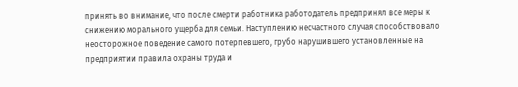принять во внимание, что после смерти работника работодатель предпринял все меры к снижению морального ущерба для семьи. Наступлению несчастного случая способствовало неосторожное поведение самого потерпевшего, грубо нарушившего установленные на предприятии правила охраны труда и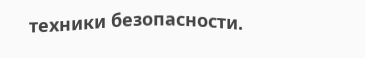техники безопасности.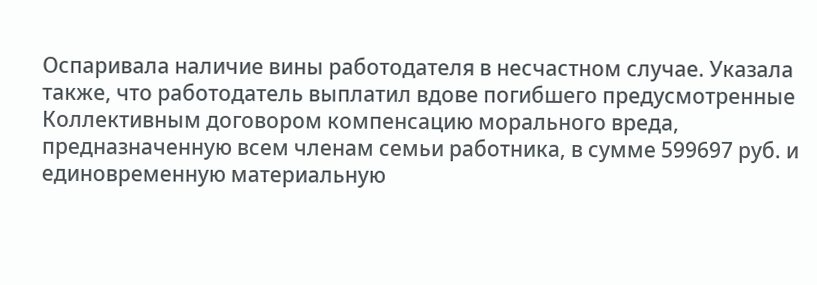Оспаривала наличие вины работодателя в несчастном случае. Указала также, что работодатель выплатил вдове погибшего предусмотренные Коллективным договором компенсацию морального вреда, предназначенную всем членам семьи работника, в сумме 599697 руб. и единовременную материальную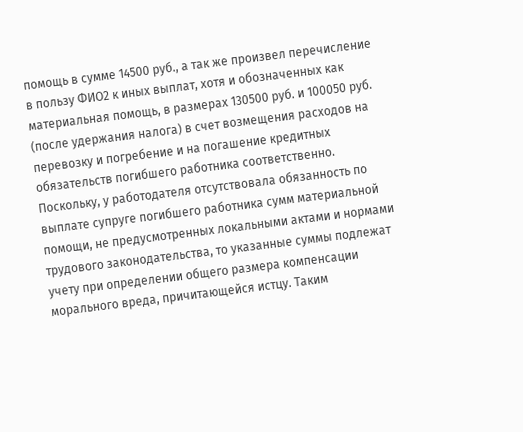помощь в сумме 14500 руб., а так же произвел перечисление в пользу ФИО2 к иных выплат, хотя и обозначенных как материальная помощь, в размерах 130500 руб. и 100050 руб. (после удержания налога) в счет возмещения расходов на перевозку и погребение и на погашение кредитных обязательств погибшего работника соответственно. Поскольку, у работодателя отсутствовала обязанность по выплате супруге погибшего работника сумм материальной помощи, не предусмотренных локальными актами и нормами трудового законодательства, то указанные суммы подлежат учету при определении общего размера компенсации морального вреда, причитающейся истцу. Таким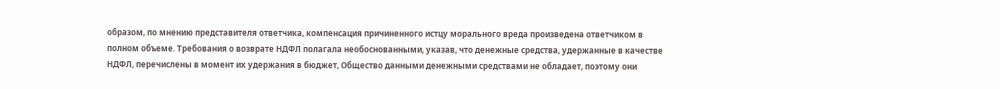образом, по мнению представителя ответчика, компенсация причиненного истцу морального вреда произведена ответчиком в полном объеме. Требования о возврате НДФЛ полагала необоснованными, указав, что денежные средства, удержанные в качестве НДФЛ, перечислены в момент их удержания в бюджет, Общество данными денежными средствами не обладает, поэтому они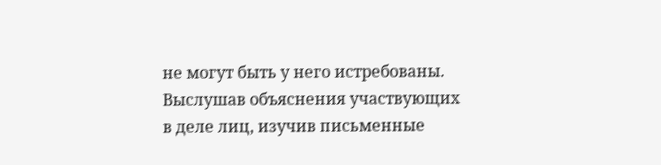не могут быть у него истребованы.
Выслушав объяснения участвующих в деле лиц, изучив письменные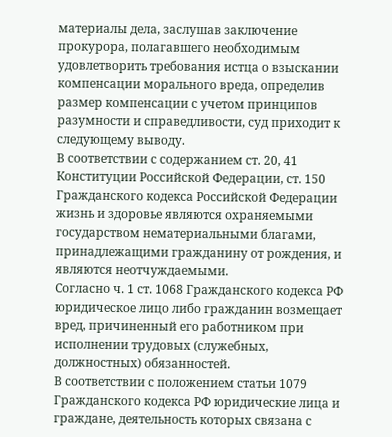материалы дела, заслушав заключение прокурора, полагавшего необходимым удовлетворить требования истца о взыскании компенсации морального вреда, определив размер компенсации с учетом принципов разумности и справедливости, суд приходит к следующему выводу.
В соответствии с содержанием ст. 20, 41 Конституции Российской Федерации, ст. 150 Гражданского кодекса Российской Федерации жизнь и здоровье являются охраняемыми государством нематериальными благами, принадлежащими гражданину от рождения, и являются неотчуждаемыми.
Согласно ч. 1 ст. 1068 Гражданского кодекса РФ юридическое лицо либо гражданин возмещает вред, причиненный его работником при исполнении трудовых (служебных, должностных) обязанностей.
В соответствии с положением статьи 1079 Гражданского кодекса РФ юридические лица и граждане, деятельность которых связана с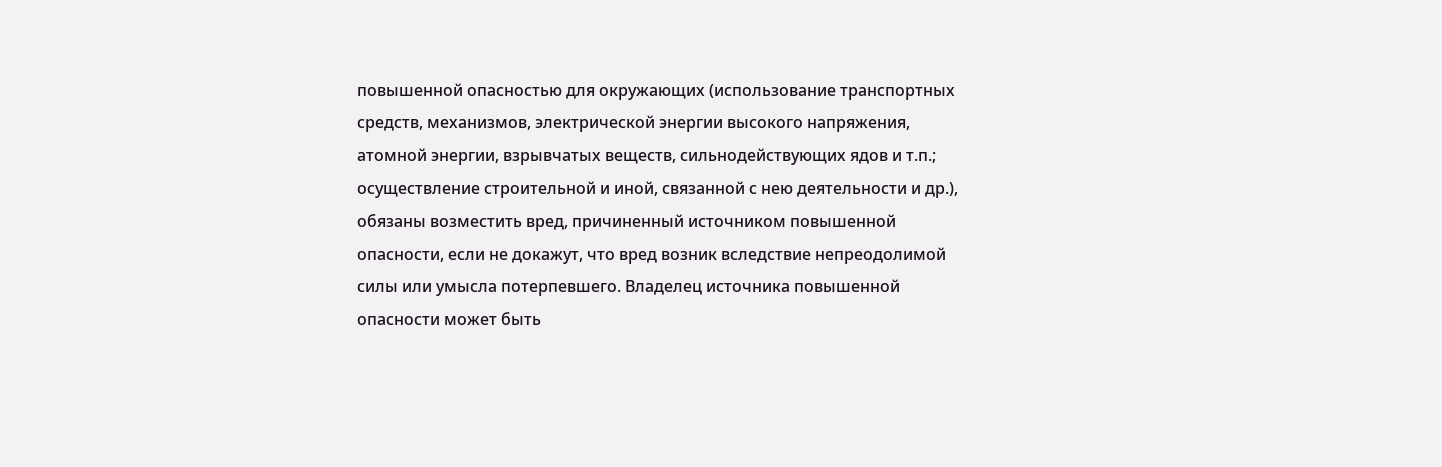повышенной опасностью для окружающих (использование транспортных средств, механизмов, электрической энергии высокого напряжения, атомной энергии, взрывчатых веществ, сильнодействующих ядов и т.п.; осуществление строительной и иной, связанной с нею деятельности и др.), обязаны возместить вред, причиненный источником повышенной опасности, если не докажут, что вред возник вследствие непреодолимой силы или умысла потерпевшего. Владелец источника повышенной опасности может быть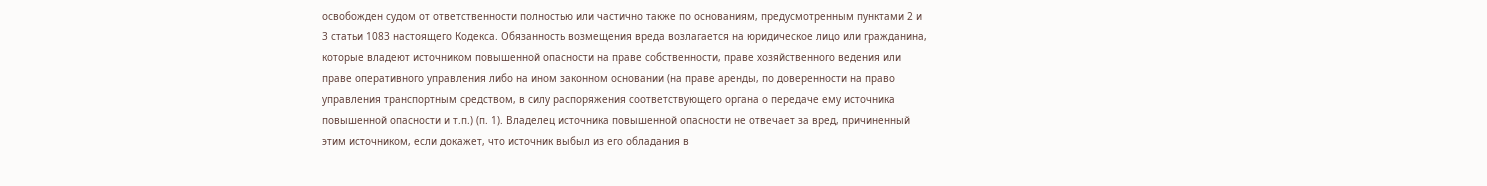освобожден судом от ответственности полностью или частично также по основаниям, предусмотренным пунктами 2 и 3 статьи 1083 настоящего Кодекса. Обязанность возмещения вреда возлагается на юридическое лицо или гражданина, которые владеют источником повышенной опасности на праве собственности, праве хозяйственного ведения или праве оперативного управления либо на ином законном основании (на праве аренды, по доверенности на право управления транспортным средством, в силу распоряжения соответствующего органа о передаче ему источника повышенной опасности и т.п.) (п. 1). Владелец источника повышенной опасности не отвечает за вред, причиненный этим источником, если докажет, что источник выбыл из его обладания в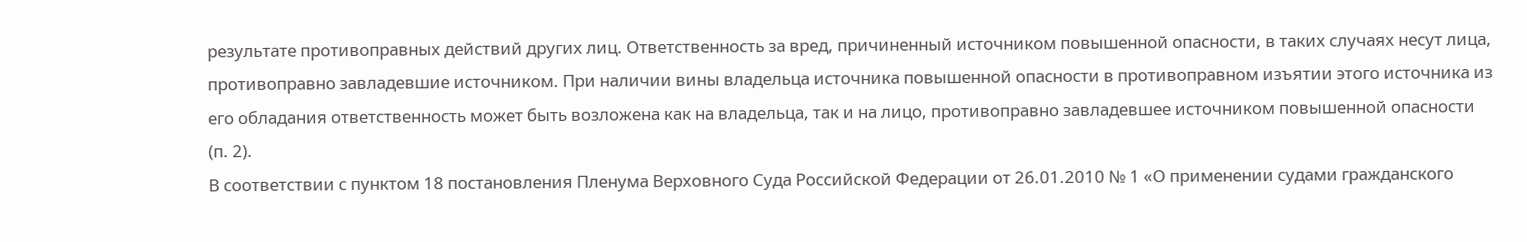результате противоправных действий других лиц. Ответственность за вред, причиненный источником повышенной опасности, в таких случаях несут лица, противоправно завладевшие источником. При наличии вины владельца источника повышенной опасности в противоправном изъятии этого источника из его обладания ответственность может быть возложена как на владельца, так и на лицо, противоправно завладевшее источником повышенной опасности (п. 2).
В соответствии с пунктом 18 постановления Пленума Верховного Суда Российской Федерации от 26.01.2010 № 1 «О применении судами гражданского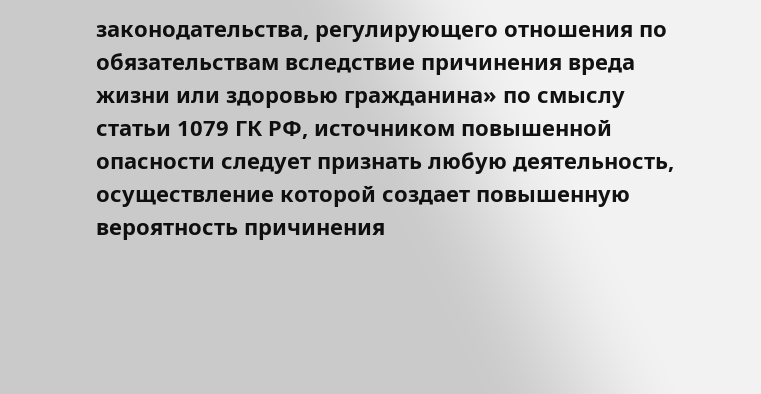законодательства, регулирующего отношения по обязательствам вследствие причинения вреда жизни или здоровью гражданина» по смыслу статьи 1079 ГК РФ, источником повышенной опасности следует признать любую деятельность, осуществление которой создает повышенную вероятность причинения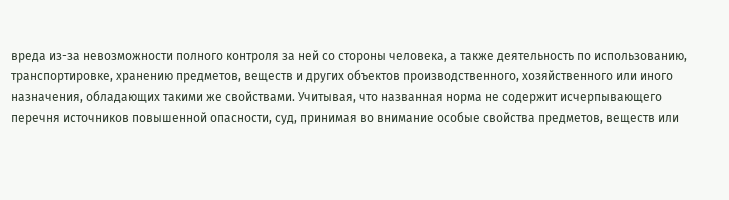вреда из-за невозможности полного контроля за ней со стороны человека, а также деятельность по использованию, транспортировке, хранению предметов, веществ и других объектов производственного, хозяйственного или иного назначения, обладающих такими же свойствами. Учитывая, что названная норма не содержит исчерпывающего перечня источников повышенной опасности, суд, принимая во внимание особые свойства предметов, веществ или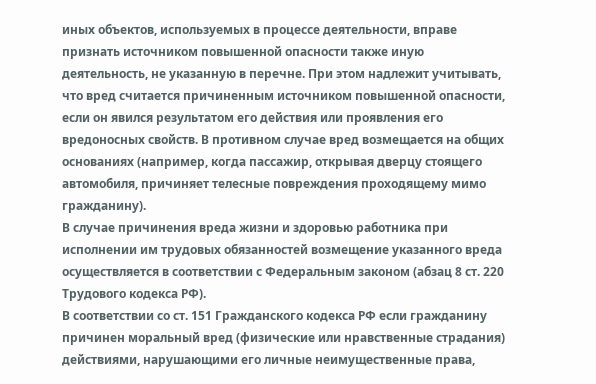иных объектов, используемых в процессе деятельности, вправе признать источником повышенной опасности также иную деятельность, не указанную в перечне. При этом надлежит учитывать, что вред считается причиненным источником повышенной опасности, если он явился результатом его действия или проявления его вредоносных свойств. В противном случае вред возмещается на общих основаниях (например, когда пассажир, открывая дверцу стоящего автомобиля, причиняет телесные повреждения проходящему мимо гражданину).
В случае причинения вреда жизни и здоровью работника при исполнении им трудовых обязанностей возмещение указанного вреда осуществляется в соответствии с Федеральным законом (абзац 8 ст. 220 Трудового кодекса РФ).
В соответствии со ст. 151 Гражданского кодекса РФ если гражданину причинен моральный вред (физические или нравственные страдания) действиями, нарушающими его личные неимущественные права,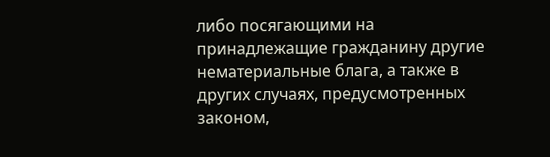либо посягающими на принадлежащие гражданину другие нематериальные блага, а также в других случаях, предусмотренных законом,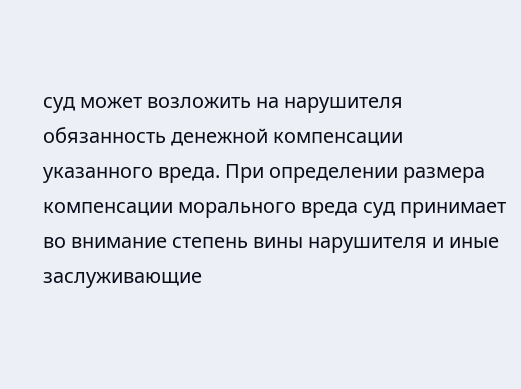суд может возложить на нарушителя обязанность денежной компенсации указанного вреда. При определении размера компенсации морального вреда суд принимает во внимание степень вины нарушителя и иные заслуживающие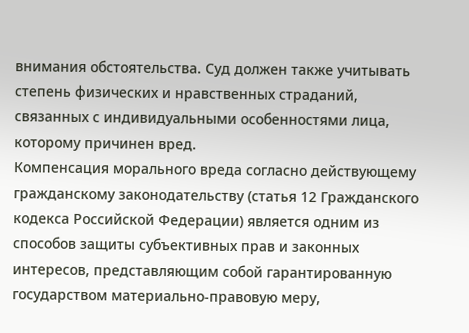внимания обстоятельства. Суд должен также учитывать степень физических и нравственных страданий, связанных с индивидуальными особенностями лица, которому причинен вред.
Компенсация морального вреда согласно действующему гражданскому законодательству (статья 12 Гражданского кодекса Российской Федерации) является одним из способов защиты субъективных прав и законных интересов, представляющим собой гарантированную государством материально-правовую меру,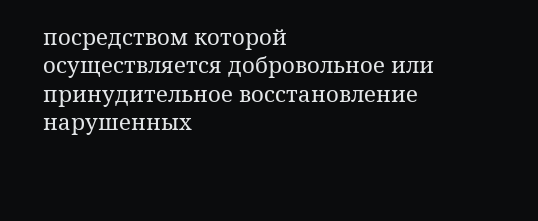посредством которой осуществляется добровольное или принудительное восстановление нарушенных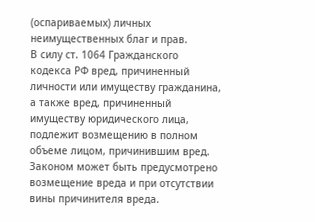(оспариваемых) личных неимущественных благ и прав.
В силу ст. 1064 Гражданского кодекса РФ вред, причиненный личности или имуществу гражданина, а также вред, причиненный имуществу юридического лица, подлежит возмещению в полном объеме лицом, причинившим вред. Законом может быть предусмотрено возмещение вреда и при отсутствии вины причинителя вреда.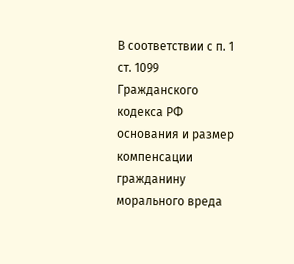В соответствии с п. 1 ст. 1099 Гражданского кодекса РФ основания и размер компенсации гражданину морального вреда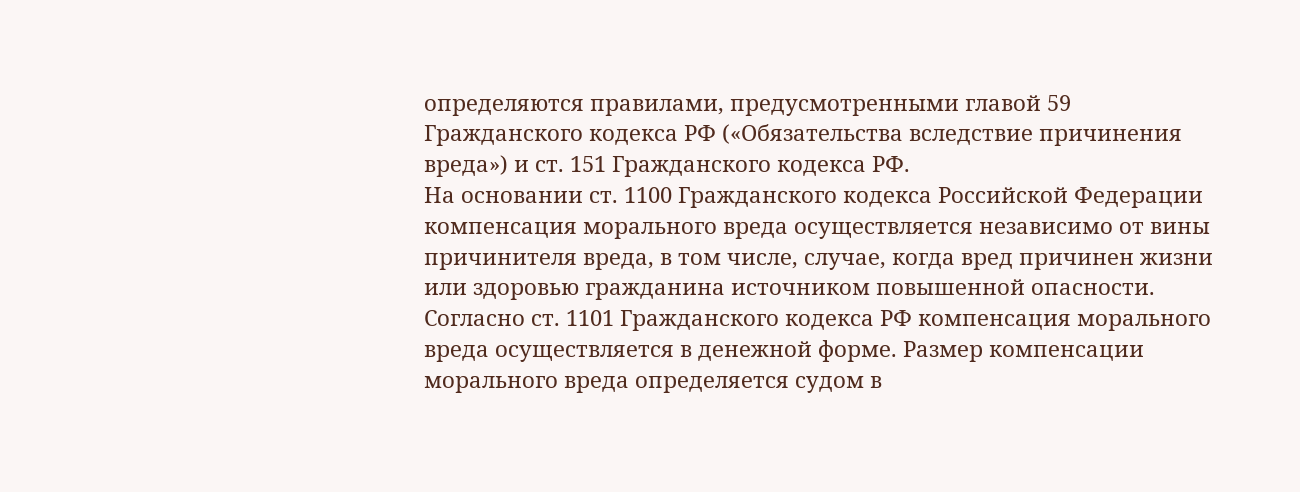определяются правилами, предусмотренными главой 59 Гражданского кодекса РФ («Обязательства вследствие причинения вреда») и ст. 151 Гражданского кодекса РФ.
На основании ст. 1100 Гражданского кодекса Российской Федерации компенсация морального вреда осуществляется независимо от вины причинителя вреда, в том числе, случае, когда вред причинен жизни или здоровью гражданина источником повышенной опасности.
Согласно ст. 1101 Гражданского кодекса РФ компенсация морального вреда осуществляется в денежной форме. Размер компенсации морального вреда определяется судом в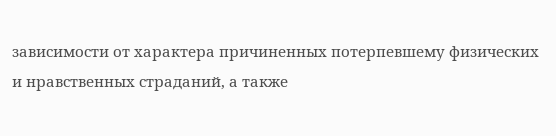зависимости от характера причиненных потерпевшему физических и нравственных страданий, а также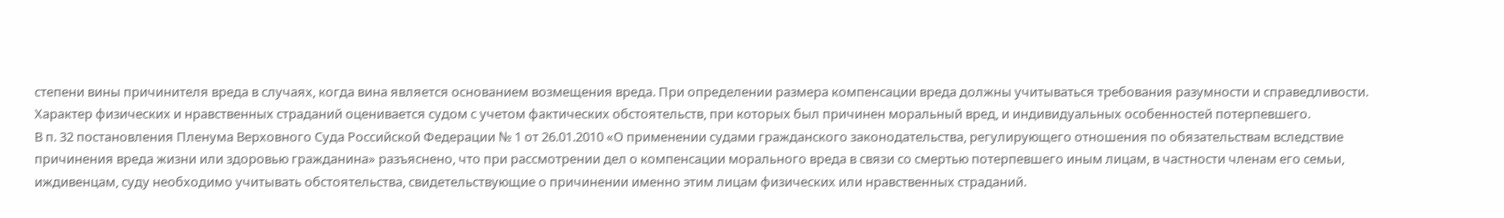степени вины причинителя вреда в случаях, когда вина является основанием возмещения вреда. При определении размера компенсации вреда должны учитываться требования разумности и справедливости. Характер физических и нравственных страданий оценивается судом с учетом фактических обстоятельств, при которых был причинен моральный вред, и индивидуальных особенностей потерпевшего.
В п. 32 постановления Пленума Верховного Суда Российской Федерации № 1 от 26.01.2010 «О применении судами гражданского законодательства, регулирующего отношения по обязательствам вследствие причинения вреда жизни или здоровью гражданина» разъяснено, что при рассмотрении дел о компенсации морального вреда в связи со смертью потерпевшего иным лицам, в частности членам его семьи, иждивенцам, суду необходимо учитывать обстоятельства, свидетельствующие о причинении именно этим лицам физических или нравственных страданий.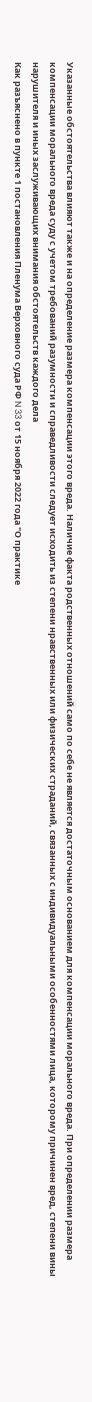Указанные обстоятельства влияют также и на определение размера компенсации этого вреда. Наличие факта родственных отношений само по себе не является достаточным основанием для компенсации морального вреда. При определении размера компенсации морального вреда суду с учетом требований разумности и справедливости следует исходить из степени нравственных или физических страданий, связанных с индивидуальными особенностями лица, которому причинен вред, степени вины нарушителя и иных заслуживающих внимания обстоятельств каждого дела
Как разъяснено в пункте 1 постановления Пленума Верховного суда РФ N 33 от 15 ноября 2022 года "О практике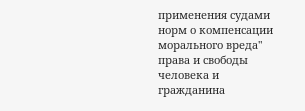применения судами норм о компенсации морального вреда" права и свободы человека и гражданина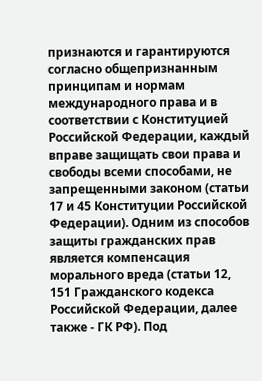признаются и гарантируются согласно общепризнанным принципам и нормам международного права и в соответствии с Конституцией Российской Федерации, каждый вправе защищать свои права и свободы всеми способами, не запрещенными законом (статьи 17 и 45 Конституции Российской Федерации). Одним из способов защиты гражданских прав является компенсация морального вреда (статьи 12, 151 Гражданского кодекса Российской Федерации, далее также - ГК РФ). Под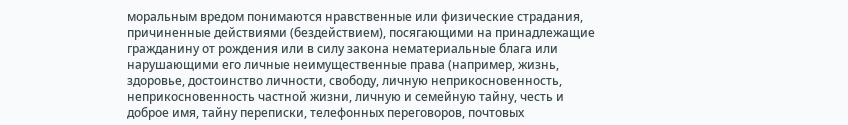моральным вредом понимаются нравственные или физические страдания, причиненные действиями (бездействием), посягающими на принадлежащие гражданину от рождения или в силу закона нематериальные блага или нарушающими его личные неимущественные права (например, жизнь, здоровье, достоинство личности, свободу, личную неприкосновенность, неприкосновенность частной жизни, личную и семейную тайну, честь и доброе имя, тайну переписки, телефонных переговоров, почтовых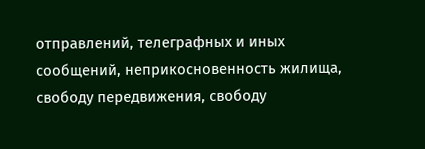отправлений, телеграфных и иных сообщений, неприкосновенность жилища, свободу передвижения, свободу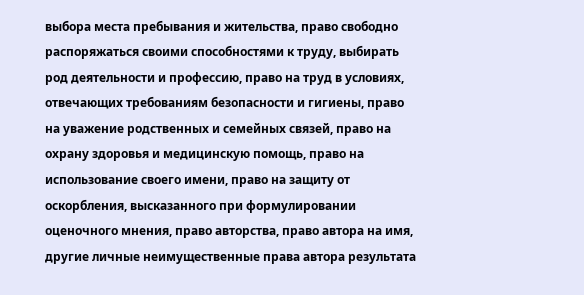выбора места пребывания и жительства, право свободно распоряжаться своими способностями к труду, выбирать род деятельности и профессию, право на труд в условиях, отвечающих требованиям безопасности и гигиены, право на уважение родственных и семейных связей, право на охрану здоровья и медицинскую помощь, право на использование своего имени, право на защиту от оскорбления, высказанного при формулировании оценочного мнения, право авторства, право автора на имя, другие личные неимущественные права автора результата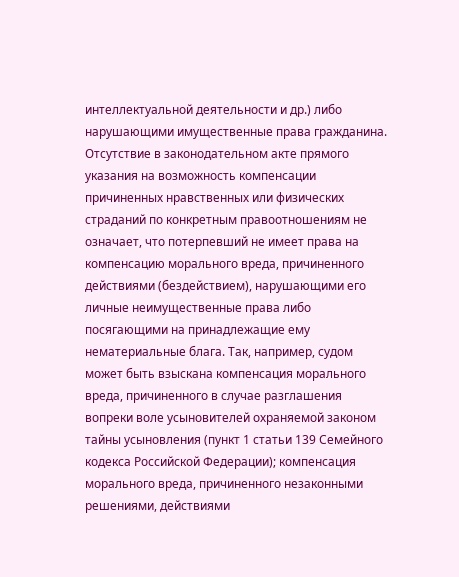интеллектуальной деятельности и др.) либо нарушающими имущественные права гражданина.
Отсутствие в законодательном акте прямого указания на возможность компенсации причиненных нравственных или физических страданий по конкретным правоотношениям не означает, что потерпевший не имеет права на компенсацию морального вреда, причиненного действиями (бездействием), нарушающими его личные неимущественные права либо посягающими на принадлежащие ему нематериальные блага. Так, например, судом может быть взыскана компенсация морального вреда, причиненного в случае разглашения вопреки воле усыновителей охраняемой законом тайны усыновления (пункт 1 статьи 139 Семейного кодекса Российской Федерации); компенсация морального вреда, причиненного незаконными решениями, действиями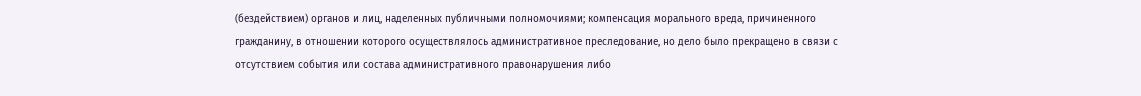(бездействием) органов и лиц, наделенных публичными полномочиями; компенсация морального вреда, причиненного гражданину, в отношении которого осуществлялось административное преследование, но дело было прекращено в связи с отсутствием события или состава административного правонарушения либо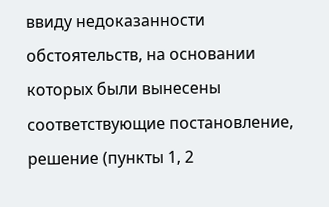ввиду недоказанности обстоятельств, на основании которых были вынесены соответствующие постановление, решение (пункты 1, 2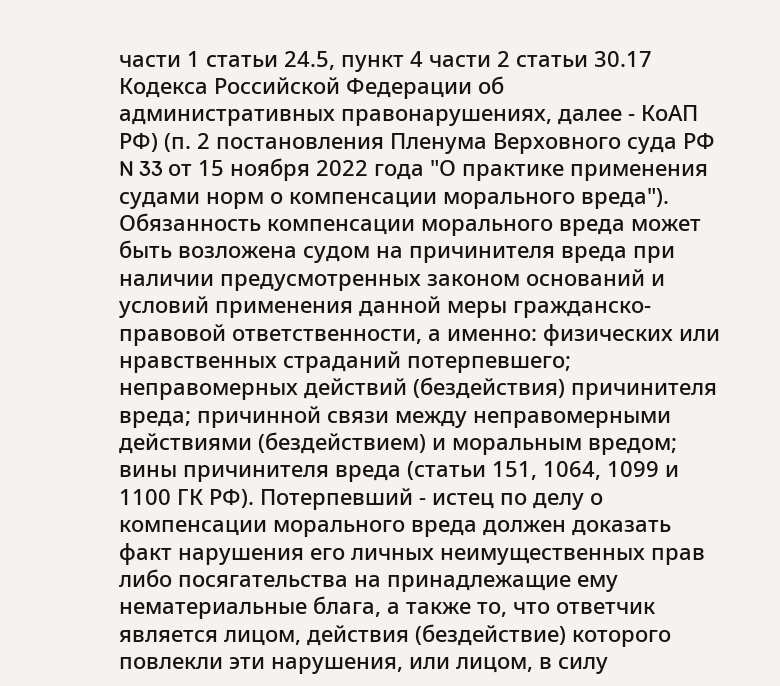части 1 статьи 24.5, пункт 4 части 2 статьи 30.17 Кодекса Российской Федерации об административных правонарушениях, далее - КоАП РФ) (п. 2 постановления Пленума Верховного суда РФ N 33 от 15 ноября 2022 года "О практике применения судами норм о компенсации морального вреда").
Обязанность компенсации морального вреда может быть возложена судом на причинителя вреда при наличии предусмотренных законом оснований и условий применения данной меры гражданско-правовой ответственности, а именно: физических или нравственных страданий потерпевшего; неправомерных действий (бездействия) причинителя вреда; причинной связи между неправомерными действиями (бездействием) и моральным вредом; вины причинителя вреда (статьи 151, 1064, 1099 и 1100 ГК РФ). Потерпевший - истец по делу о компенсации морального вреда должен доказать факт нарушения его личных неимущественных прав либо посягательства на принадлежащие ему нематериальные блага, а также то, что ответчик является лицом, действия (бездействие) которого повлекли эти нарушения, или лицом, в силу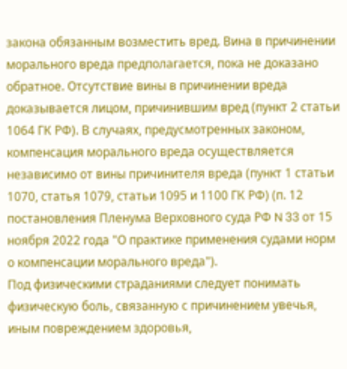закона обязанным возместить вред. Вина в причинении морального вреда предполагается, пока не доказано обратное. Отсутствие вины в причинении вреда доказывается лицом, причинившим вред (пункт 2 статьи 1064 ГК РФ). В случаях, предусмотренных законом, компенсация морального вреда осуществляется независимо от вины причинителя вреда (пункт 1 статьи 1070, статья 1079, статьи 1095 и 1100 ГК РФ) (п. 12 постановления Пленума Верховного суда РФ N 33 от 15 ноября 2022 года "О практике применения судами норм о компенсации морального вреда").
Под физическими страданиями следует понимать физическую боль, связанную с причинением увечья, иным повреждением здоровья,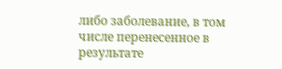либо заболевание, в том числе перенесенное в результате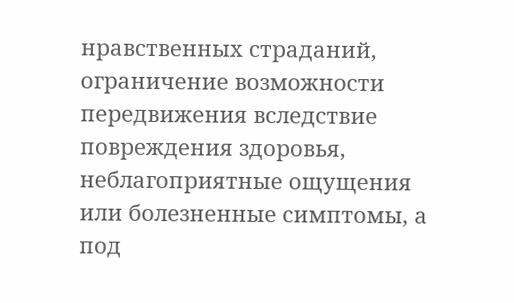нравственных страданий, ограничение возможности передвижения вследствие повреждения здоровья, неблагоприятные ощущения или болезненные симптомы, а под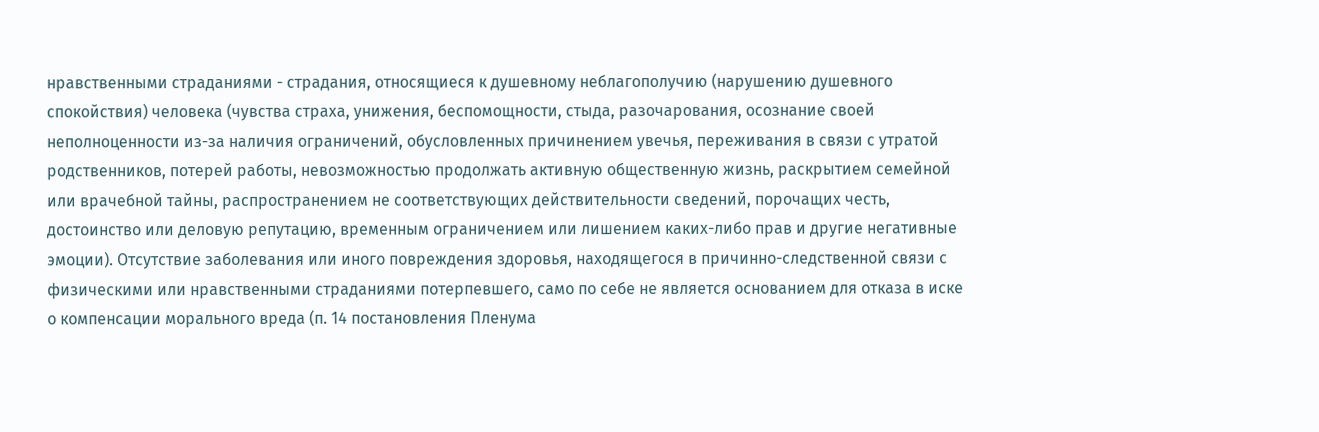нравственными страданиями - страдания, относящиеся к душевному неблагополучию (нарушению душевного спокойствия) человека (чувства страха, унижения, беспомощности, стыда, разочарования, осознание своей неполноценности из-за наличия ограничений, обусловленных причинением увечья, переживания в связи с утратой родственников, потерей работы, невозможностью продолжать активную общественную жизнь, раскрытием семейной или врачебной тайны, распространением не соответствующих действительности сведений, порочащих честь, достоинство или деловую репутацию, временным ограничением или лишением каких-либо прав и другие негативные эмоции). Отсутствие заболевания или иного повреждения здоровья, находящегося в причинно-следственной связи с физическими или нравственными страданиями потерпевшего, само по себе не является основанием для отказа в иске о компенсации морального вреда (п. 14 постановления Пленума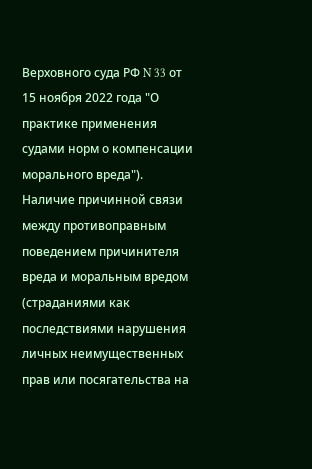Верховного суда РФ N 33 от 15 ноября 2022 года "О практике применения судами норм о компенсации морального вреда").
Наличие причинной связи между противоправным поведением причинителя вреда и моральным вредом (страданиями как последствиями нарушения личных неимущественных прав или посягательства на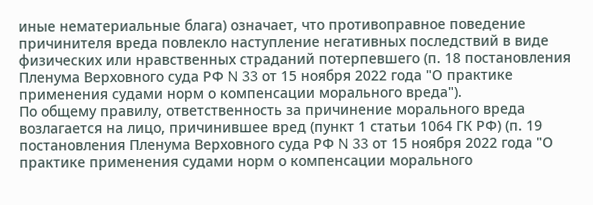иные нематериальные блага) означает, что противоправное поведение причинителя вреда повлекло наступление негативных последствий в виде физических или нравственных страданий потерпевшего (п. 18 постановления Пленума Верховного суда РФ N 33 от 15 ноября 2022 года "О практике применения судами норм о компенсации морального вреда").
По общему правилу, ответственность за причинение морального вреда возлагается на лицо, причинившее вред (пункт 1 статьи 1064 ГК РФ) (п. 19 постановления Пленума Верховного суда РФ N 33 от 15 ноября 2022 года "О практике применения судами норм о компенсации морального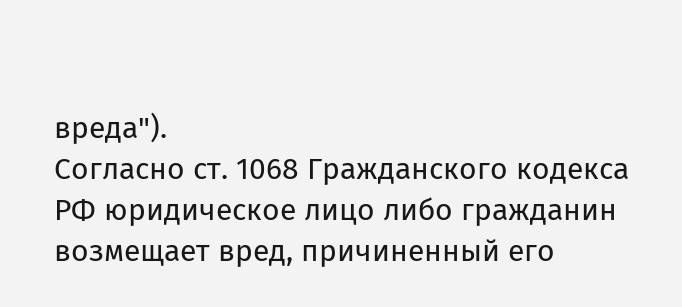вреда").
Согласно ст. 1068 Гражданского кодекса РФ юридическое лицо либо гражданин возмещает вред, причиненный его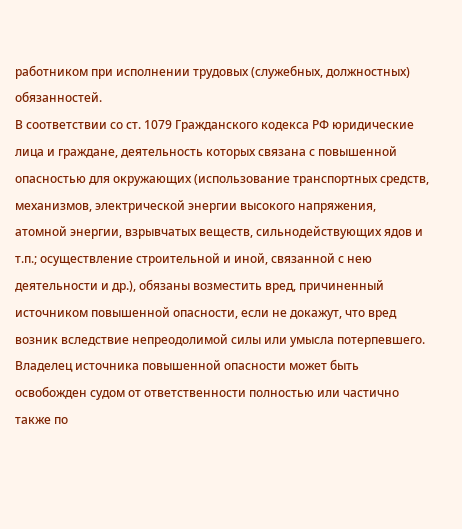работником при исполнении трудовых (служебных, должностных) обязанностей.
В соответствии со ст. 1079 Гражданского кодекса РФ юридические лица и граждане, деятельность которых связана с повышенной опасностью для окружающих (использование транспортных средств, механизмов, электрической энергии высокого напряжения, атомной энергии, взрывчатых веществ, сильнодействующих ядов и т.п.; осуществление строительной и иной, связанной с нею деятельности и др.), обязаны возместить вред, причиненный источником повышенной опасности, если не докажут, что вред возник вследствие непреодолимой силы или умысла потерпевшего. Владелец источника повышенной опасности может быть освобожден судом от ответственности полностью или частично также по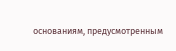основаниям, предусмотренным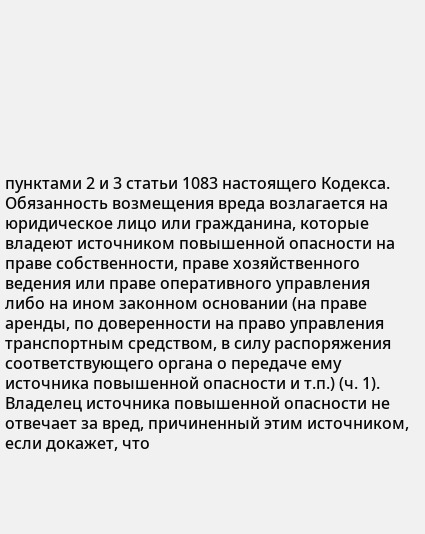пунктами 2 и 3 статьи 1083 настоящего Кодекса. Обязанность возмещения вреда возлагается на юридическое лицо или гражданина, которые владеют источником повышенной опасности на праве собственности, праве хозяйственного ведения или праве оперативного управления либо на ином законном основании (на праве аренды, по доверенности на право управления транспортным средством, в силу распоряжения соответствующего органа о передаче ему источника повышенной опасности и т.п.) (ч. 1). Владелец источника повышенной опасности не отвечает за вред, причиненный этим источником, если докажет, что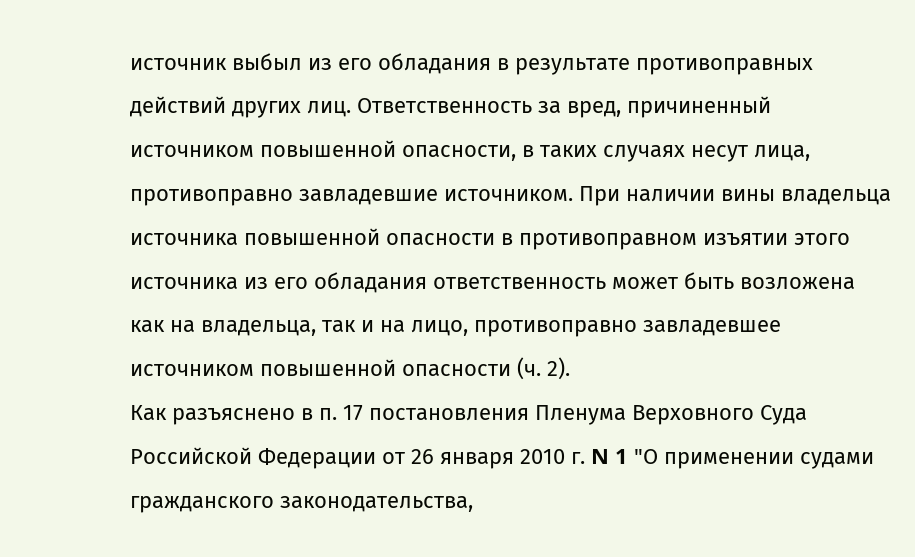источник выбыл из его обладания в результате противоправных действий других лиц. Ответственность за вред, причиненный источником повышенной опасности, в таких случаях несут лица, противоправно завладевшие источником. При наличии вины владельца источника повышенной опасности в противоправном изъятии этого источника из его обладания ответственность может быть возложена как на владельца, так и на лицо, противоправно завладевшее источником повышенной опасности (ч. 2).
Как разъяснено в п. 17 постановления Пленума Верховного Суда Российской Федерации от 26 января 2010 г. N 1 "О применении судами гражданского законодательства,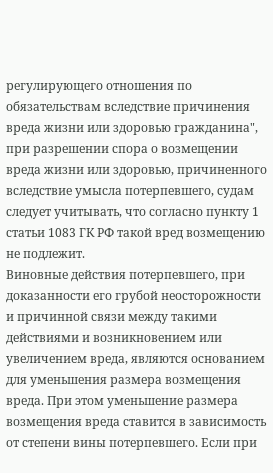регулирующего отношения по обязательствам вследствие причинения вреда жизни или здоровью гражданина", при разрешении спора о возмещении вреда жизни или здоровью, причиненного вследствие умысла потерпевшего, судам следует учитывать, что согласно пункту 1 статьи 1083 ГК РФ такой вред возмещению не подлежит.
Виновные действия потерпевшего, при доказанности его грубой неосторожности и причинной связи между такими действиями и возникновением или увеличением вреда, являются основанием для уменьшения размера возмещения вреда. При этом уменьшение размера возмещения вреда ставится в зависимость от степени вины потерпевшего. Если при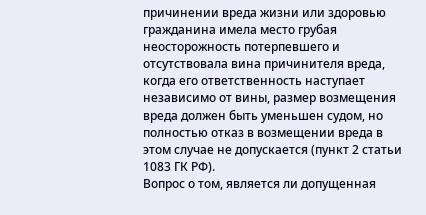причинении вреда жизни или здоровью гражданина имела место грубая неосторожность потерпевшего и отсутствовала вина причинителя вреда, когда его ответственность наступает независимо от вины, размер возмещения вреда должен быть уменьшен судом, но полностью отказ в возмещении вреда в этом случае не допускается (пункт 2 статьи 1083 ГК РФ).
Вопрос о том, является ли допущенная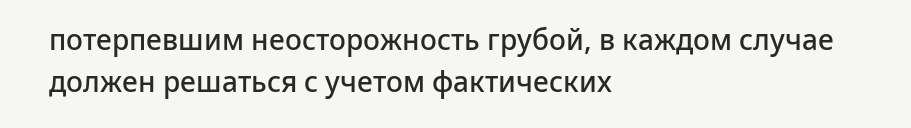потерпевшим неосторожность грубой, в каждом случае должен решаться с учетом фактических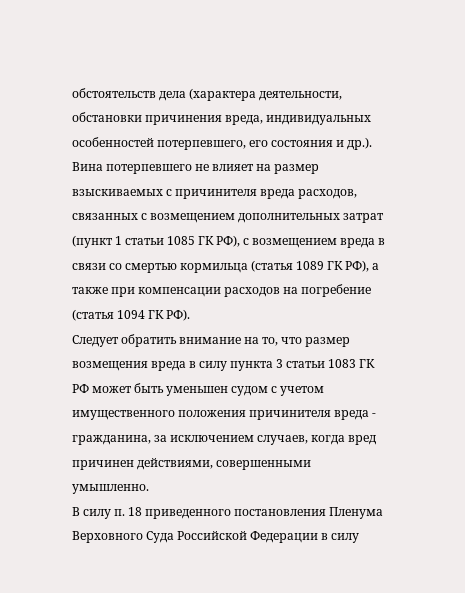обстоятельств дела (характера деятельности, обстановки причинения вреда, индивидуальных особенностей потерпевшего, его состояния и др.).
Вина потерпевшего не влияет на размер взыскиваемых с причинителя вреда расходов, связанных с возмещением дополнительных затрат (пункт 1 статьи 1085 ГК РФ), с возмещением вреда в связи со смертью кормильца (статья 1089 ГК РФ), а также при компенсации расходов на погребение (статья 1094 ГК РФ).
Следует обратить внимание на то, что размер возмещения вреда в силу пункта 3 статьи 1083 ГК РФ может быть уменьшен судом с учетом имущественного положения причинителя вреда - гражданина, за исключением случаев, когда вред причинен действиями, совершенными умышленно.
В силу п. 18 приведенного постановления Пленума Верховного Суда Российской Федерации в силу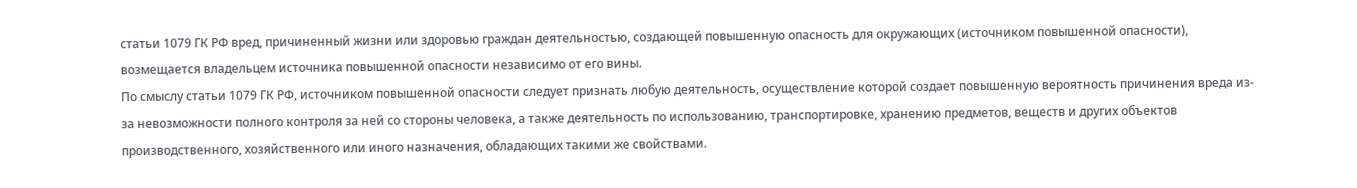статьи 1079 ГК РФ вред, причиненный жизни или здоровью граждан деятельностью, создающей повышенную опасность для окружающих (источником повышенной опасности), возмещается владельцем источника повышенной опасности независимо от его вины.
По смыслу статьи 1079 ГК РФ, источником повышенной опасности следует признать любую деятельность, осуществление которой создает повышенную вероятность причинения вреда из-за невозможности полного контроля за ней со стороны человека, а также деятельность по использованию, транспортировке, хранению предметов, веществ и других объектов производственного, хозяйственного или иного назначения, обладающих такими же свойствами.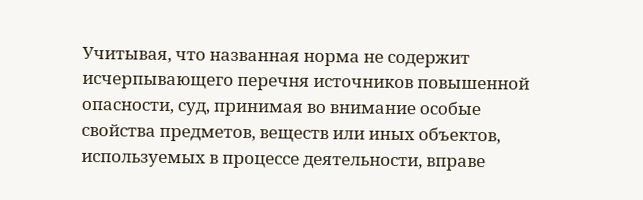Учитывая, что названная норма не содержит исчерпывающего перечня источников повышенной опасности, суд, принимая во внимание особые свойства предметов, веществ или иных объектов, используемых в процессе деятельности, вправе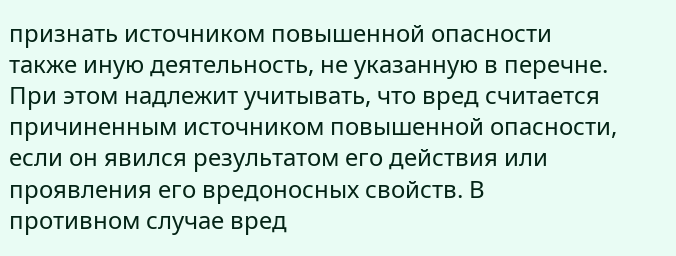признать источником повышенной опасности также иную деятельность, не указанную в перечне.
При этом надлежит учитывать, что вред считается причиненным источником повышенной опасности, если он явился результатом его действия или проявления его вредоносных свойств. В противном случае вред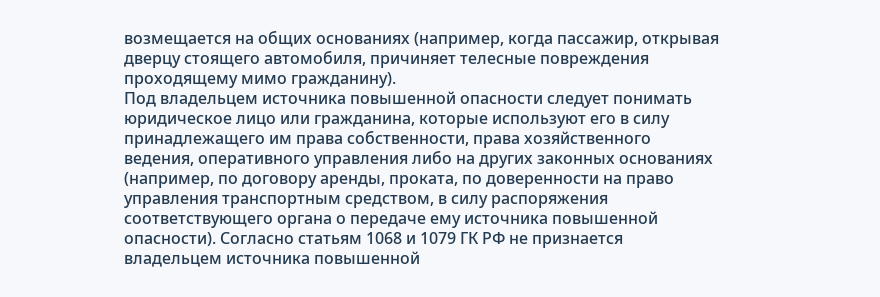возмещается на общих основаниях (например, когда пассажир, открывая дверцу стоящего автомобиля, причиняет телесные повреждения проходящему мимо гражданину).
Под владельцем источника повышенной опасности следует понимать юридическое лицо или гражданина, которые используют его в силу принадлежащего им права собственности, права хозяйственного ведения, оперативного управления либо на других законных основаниях (например, по договору аренды, проката, по доверенности на право управления транспортным средством, в силу распоряжения соответствующего органа о передаче ему источника повышенной опасности). Согласно статьям 1068 и 1079 ГК РФ не признается владельцем источника повышенной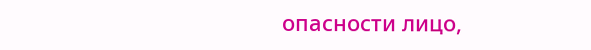опасности лицо,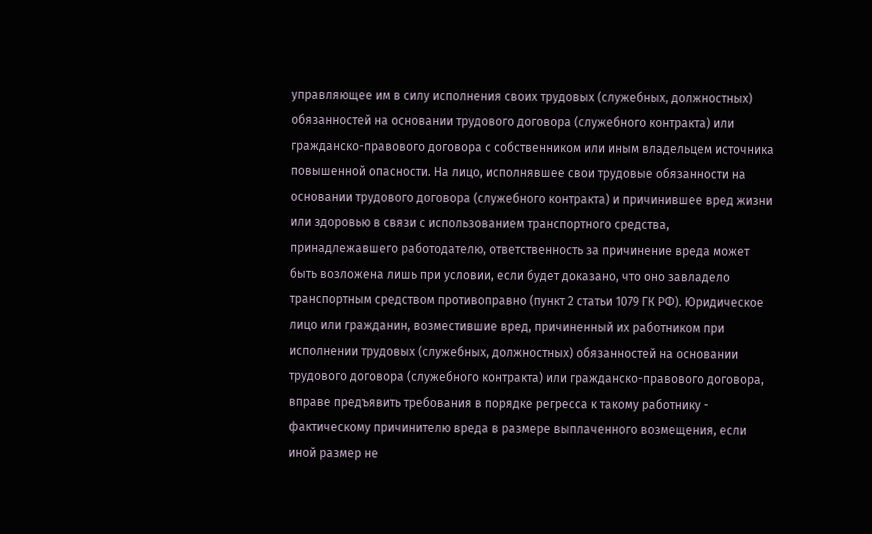управляющее им в силу исполнения своих трудовых (служебных, должностных) обязанностей на основании трудового договора (служебного контракта) или гражданско-правового договора с собственником или иным владельцем источника повышенной опасности. На лицо, исполнявшее свои трудовые обязанности на основании трудового договора (служебного контракта) и причинившее вред жизни или здоровью в связи с использованием транспортного средства, принадлежавшего работодателю, ответственность за причинение вреда может быть возложена лишь при условии, если будет доказано, что оно завладело транспортным средством противоправно (пункт 2 статьи 1079 ГК РФ). Юридическое лицо или гражданин, возместившие вред, причиненный их работником при исполнении трудовых (служебных, должностных) обязанностей на основании трудового договора (служебного контракта) или гражданско-правового договора, вправе предъявить требования в порядке регресса к такому работнику - фактическому причинителю вреда в размере выплаченного возмещения, если иной размер не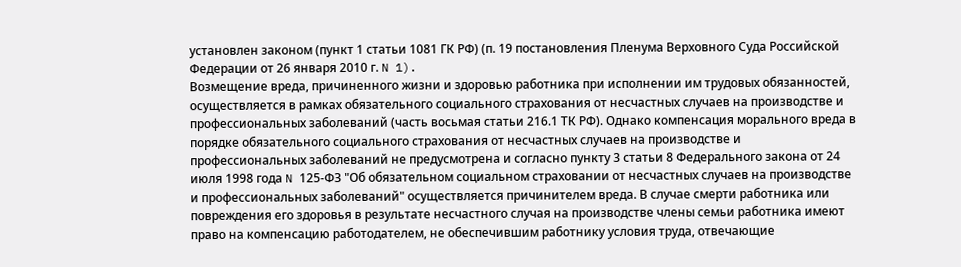установлен законом (пункт 1 статьи 1081 ГК РФ) (п. 19 постановления Пленума Верховного Суда Российской Федерации от 26 января 2010 г. N 1).
Возмещение вреда, причиненного жизни и здоровью работника при исполнении им трудовых обязанностей, осуществляется в рамках обязательного социального страхования от несчастных случаев на производстве и профессиональных заболеваний (часть восьмая статьи 216.1 ТК РФ). Однако компенсация морального вреда в порядке обязательного социального страхования от несчастных случаев на производстве и профессиональных заболеваний не предусмотрена и согласно пункту 3 статьи 8 Федерального закона от 24 июля 1998 года N 125-ФЗ "Об обязательном социальном страховании от несчастных случаев на производстве и профессиональных заболеваний" осуществляется причинителем вреда. В случае смерти работника или повреждения его здоровья в результате несчастного случая на производстве члены семьи работника имеют право на компенсацию работодателем, не обеспечившим работнику условия труда, отвечающие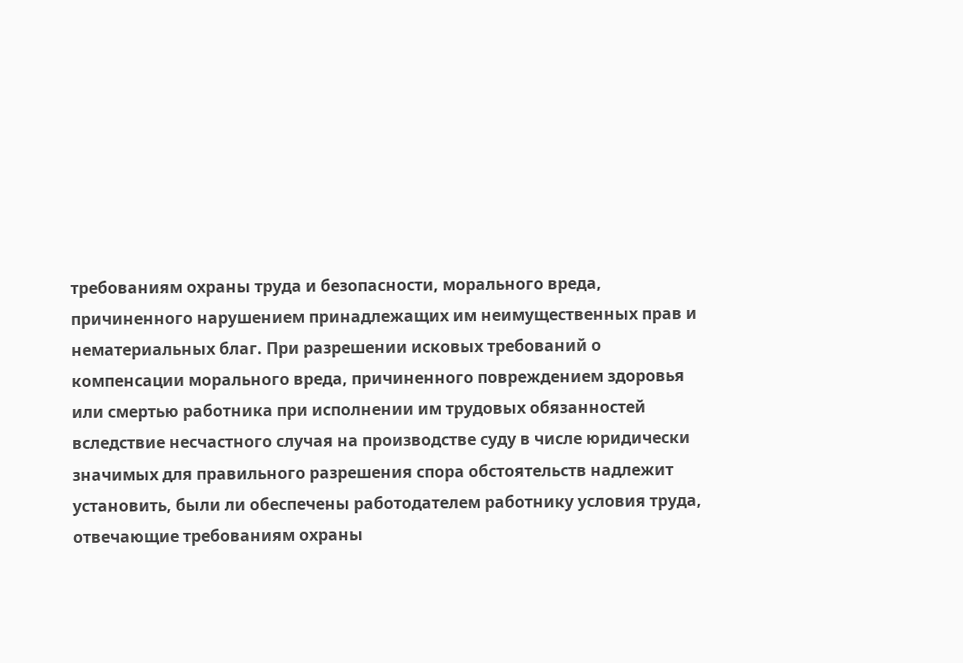требованиям охраны труда и безопасности, морального вреда, причиненного нарушением принадлежащих им неимущественных прав и нематериальных благ. При разрешении исковых требований о компенсации морального вреда, причиненного повреждением здоровья или смертью работника при исполнении им трудовых обязанностей вследствие несчастного случая на производстве суду в числе юридически значимых для правильного разрешения спора обстоятельств надлежит установить, были ли обеспечены работодателем работнику условия труда, отвечающие требованиям охраны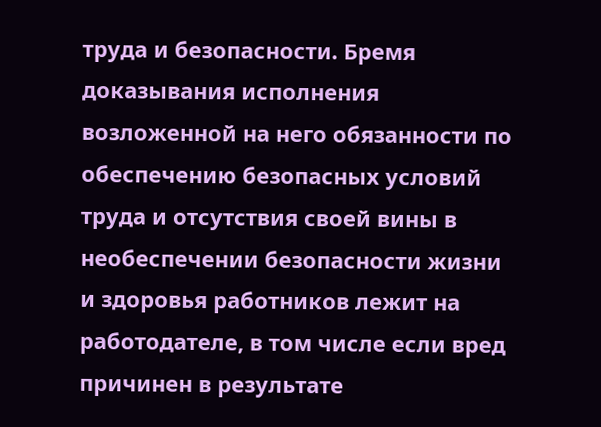труда и безопасности. Бремя доказывания исполнения возложенной на него обязанности по обеспечению безопасных условий труда и отсутствия своей вины в необеспечении безопасности жизни и здоровья работников лежит на работодателе, в том числе если вред причинен в результате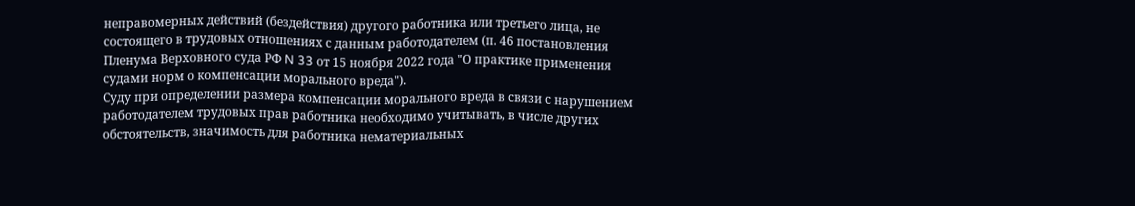неправомерных действий (бездействия) другого работника или третьего лица, не состоящего в трудовых отношениях с данным работодателем (п. 46 постановления Пленума Верховного суда РФ N 33 от 15 ноября 2022 года "О практике применения судами норм о компенсации морального вреда").
Суду при определении размера компенсации морального вреда в связи с нарушением работодателем трудовых прав работника необходимо учитывать, в числе других обстоятельств, значимость для работника нематериальных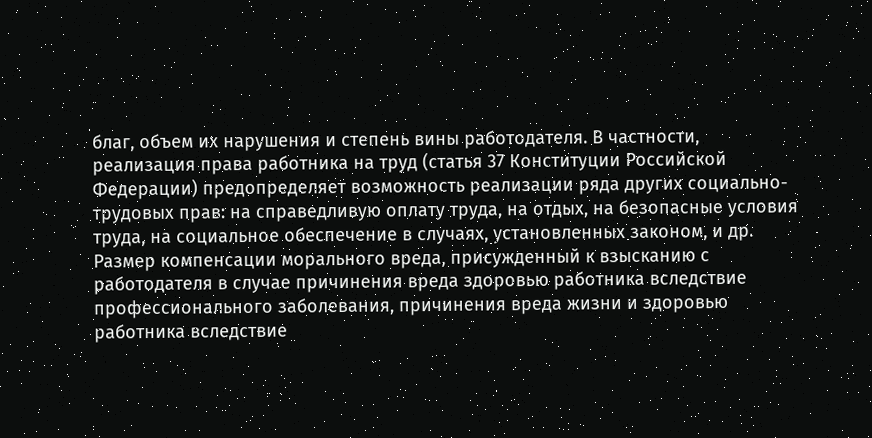благ, объем их нарушения и степень вины работодателя. В частности, реализация права работника на труд (статья 37 Конституции Российской Федерации) предопределяет возможность реализации ряда других социально-трудовых прав: на справедливую оплату труда, на отдых, на безопасные условия труда, на социальное обеспечение в случаях, установленных законом, и др. Размер компенсации морального вреда, присужденный к взысканию с работодателя в случае причинения вреда здоровью работника вследствие профессионального заболевания, причинения вреда жизни и здоровью работника вследствие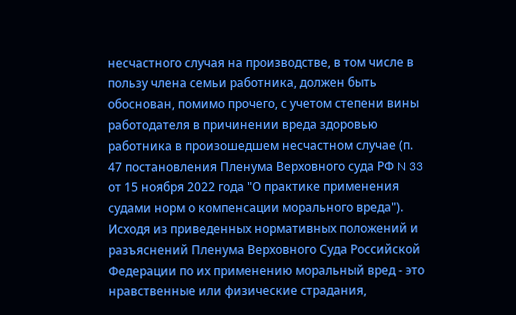несчастного случая на производстве, в том числе в пользу члена семьи работника, должен быть обоснован, помимо прочего, с учетом степени вины работодателя в причинении вреда здоровью работника в произошедшем несчастном случае (п. 47 постановления Пленума Верховного суда РФ N 33 от 15 ноября 2022 года "О практике применения судами норм о компенсации морального вреда").
Исходя из приведенных нормативных положений и разъяснений Пленума Верховного Суда Российской Федерации по их применению моральный вред - это нравственные или физические страдания,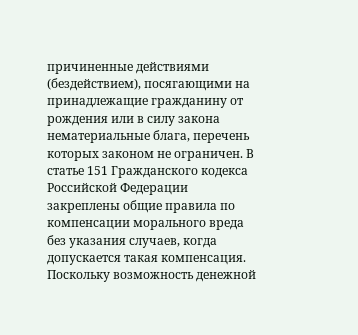причиненные действиями (бездействием), посягающими на принадлежащие гражданину от рождения или в силу закона нематериальные блага, перечень которых законом не ограничен. В статье 151 Гражданского кодекса Российской Федерации закреплены общие правила по компенсации морального вреда без указания случаев, когда допускается такая компенсация. Поскольку возможность денежной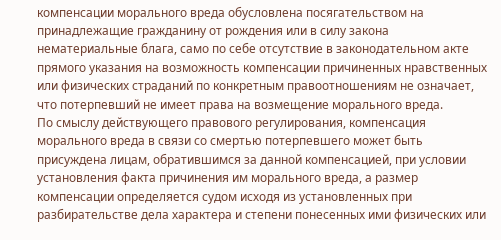компенсации морального вреда обусловлена посягательством на принадлежащие гражданину от рождения или в силу закона нематериальные блага, само по себе отсутствие в законодательном акте прямого указания на возможность компенсации причиненных нравственных или физических страданий по конкретным правоотношениям не означает, что потерпевший не имеет права на возмещение морального вреда.
По смыслу действующего правового регулирования, компенсация морального вреда в связи со смертью потерпевшего может быть присуждена лицам, обратившимся за данной компенсацией, при условии установления факта причинения им морального вреда, а размер компенсации определяется судом исходя из установленных при разбирательстве дела характера и степени понесенных ими физических или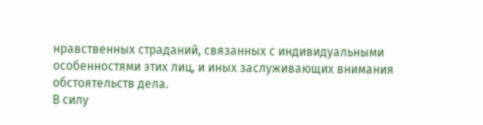нравственных страданий, связанных с индивидуальными особенностями этих лиц, и иных заслуживающих внимания обстоятельств дела.
В силу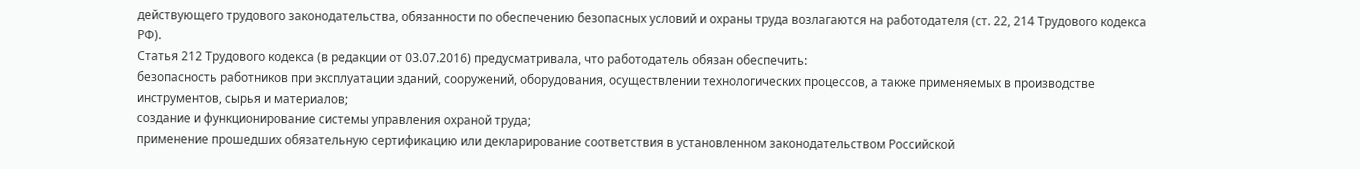действующего трудового законодательства, обязанности по обеспечению безопасных условий и охраны труда возлагаются на работодателя (ст. 22, 214 Трудового кодекса РФ).
Статья 212 Трудового кодекса (в редакции от 03.07.2016) предусматривала, что работодатель обязан обеспечить:
безопасность работников при эксплуатации зданий, сооружений, оборудования, осуществлении технологических процессов, а также применяемых в производстве инструментов, сырья и материалов;
создание и функционирование системы управления охраной труда;
применение прошедших обязательную сертификацию или декларирование соответствия в установленном законодательством Российской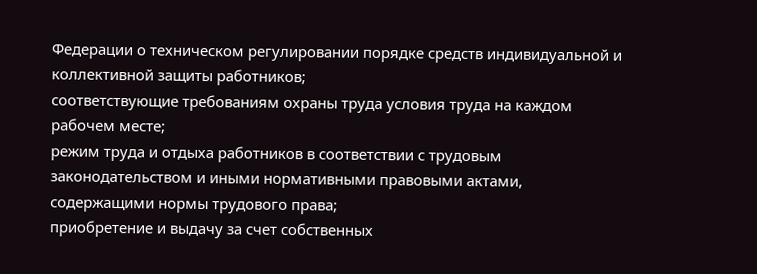Федерации о техническом регулировании порядке средств индивидуальной и коллективной защиты работников;
соответствующие требованиям охраны труда условия труда на каждом рабочем месте;
режим труда и отдыха работников в соответствии с трудовым законодательством и иными нормативными правовыми актами, содержащими нормы трудового права;
приобретение и выдачу за счет собственных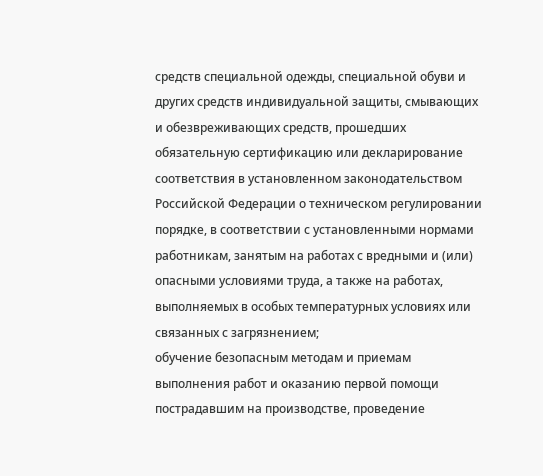средств специальной одежды, специальной обуви и других средств индивидуальной защиты, смывающих и обезвреживающих средств, прошедших обязательную сертификацию или декларирование соответствия в установленном законодательством Российской Федерации о техническом регулировании порядке, в соответствии с установленными нормами работникам, занятым на работах с вредными и (или) опасными условиями труда, а также на работах, выполняемых в особых температурных условиях или связанных с загрязнением;
обучение безопасным методам и приемам выполнения работ и оказанию первой помощи пострадавшим на производстве, проведение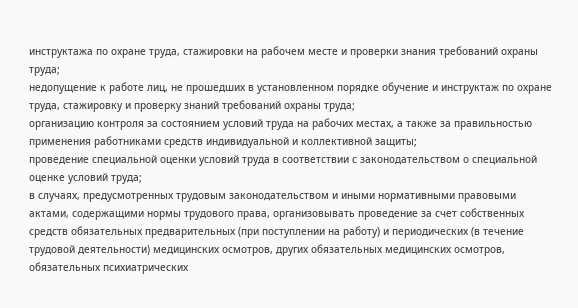инструктажа по охране труда, стажировки на рабочем месте и проверки знания требований охраны труда;
недопущение к работе лиц, не прошедших в установленном порядке обучение и инструктаж по охране труда, стажировку и проверку знаний требований охраны труда;
организацию контроля за состоянием условий труда на рабочих местах, а также за правильностью применения работниками средств индивидуальной и коллективной защиты;
проведение специальной оценки условий труда в соответствии с законодательством о специальной оценке условий труда;
в случаях, предусмотренных трудовым законодательством и иными нормативными правовыми актами, содержащими нормы трудового права, организовывать проведение за счет собственных средств обязательных предварительных (при поступлении на работу) и периодических (в течение трудовой деятельности) медицинских осмотров, других обязательных медицинских осмотров, обязательных психиатрических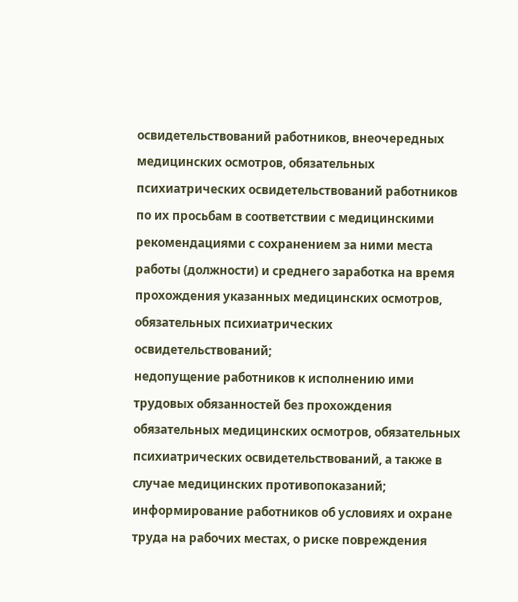освидетельствований работников, внеочередных медицинских осмотров, обязательных психиатрических освидетельствований работников по их просьбам в соответствии с медицинскими рекомендациями с сохранением за ними места работы (должности) и среднего заработка на время прохождения указанных медицинских осмотров, обязательных психиатрических освидетельствований;
недопущение работников к исполнению ими трудовых обязанностей без прохождения обязательных медицинских осмотров, обязательных психиатрических освидетельствований, а также в случае медицинских противопоказаний;
информирование работников об условиях и охране труда на рабочих местах, о риске повреждения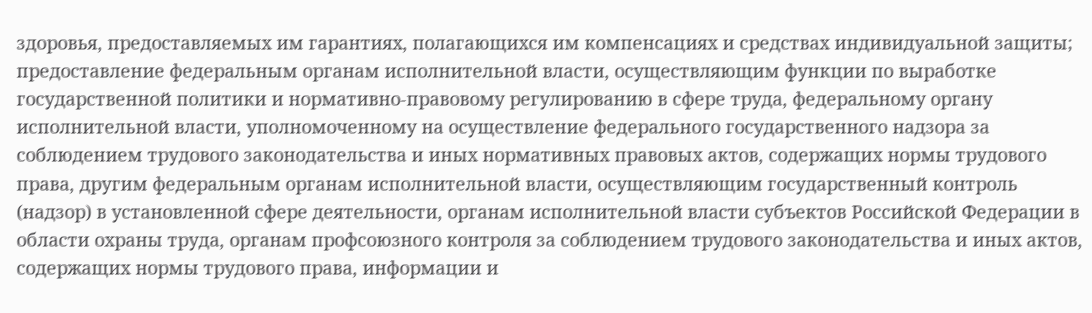здоровья, предоставляемых им гарантиях, полагающихся им компенсациях и средствах индивидуальной защиты;
предоставление федеральным органам исполнительной власти, осуществляющим функции по выработке государственной политики и нормативно-правовому регулированию в сфере труда, федеральному органу исполнительной власти, уполномоченному на осуществление федерального государственного надзора за соблюдением трудового законодательства и иных нормативных правовых актов, содержащих нормы трудового права, другим федеральным органам исполнительной власти, осуществляющим государственный контроль (надзор) в установленной сфере деятельности, органам исполнительной власти субъектов Российской Федерации в области охраны труда, органам профсоюзного контроля за соблюдением трудового законодательства и иных актов, содержащих нормы трудового права, информации и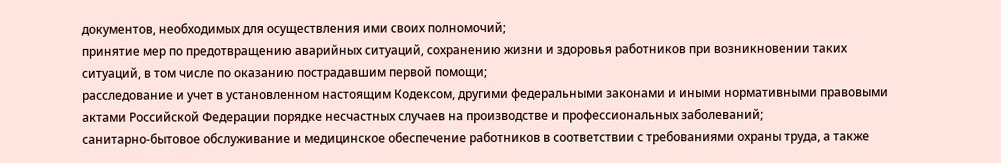документов, необходимых для осуществления ими своих полномочий;
принятие мер по предотвращению аварийных ситуаций, сохранению жизни и здоровья работников при возникновении таких ситуаций, в том числе по оказанию пострадавшим первой помощи;
расследование и учет в установленном настоящим Кодексом, другими федеральными законами и иными нормативными правовыми актами Российской Федерации порядке несчастных случаев на производстве и профессиональных заболеваний;
санитарно-бытовое обслуживание и медицинское обеспечение работников в соответствии с требованиями охраны труда, а также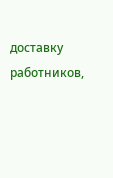доставку работников,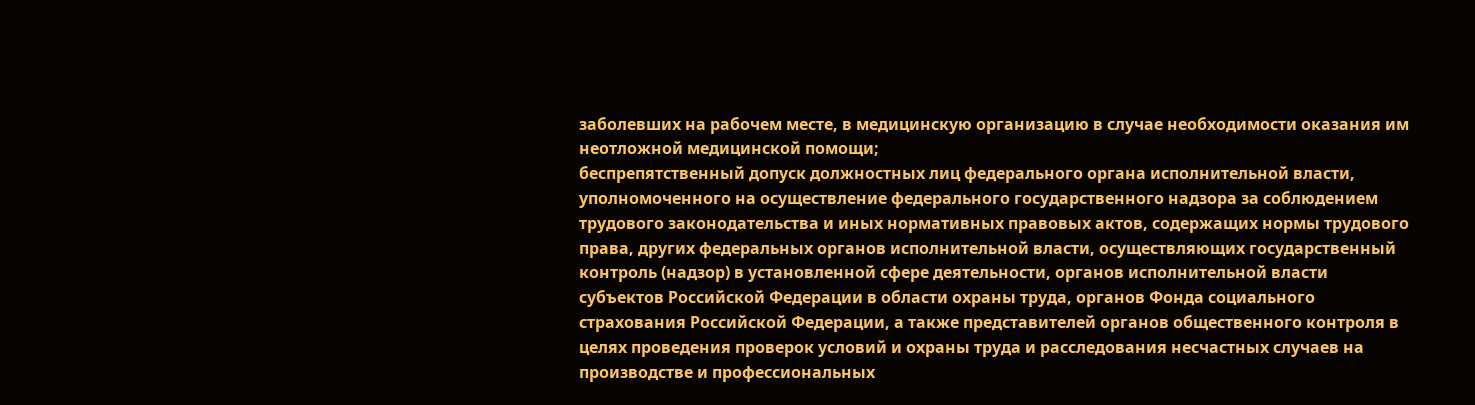заболевших на рабочем месте, в медицинскую организацию в случае необходимости оказания им неотложной медицинской помощи;
беспрепятственный допуск должностных лиц федерального органа исполнительной власти, уполномоченного на осуществление федерального государственного надзора за соблюдением трудового законодательства и иных нормативных правовых актов, содержащих нормы трудового права, других федеральных органов исполнительной власти, осуществляющих государственный контроль (надзор) в установленной сфере деятельности, органов исполнительной власти субъектов Российской Федерации в области охраны труда, органов Фонда социального страхования Российской Федерации, а также представителей органов общественного контроля в целях проведения проверок условий и охраны труда и расследования несчастных случаев на производстве и профессиональных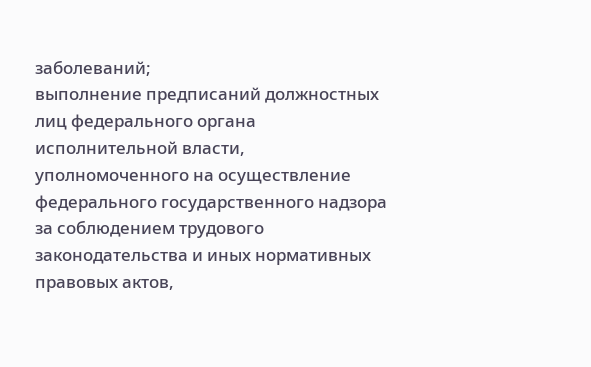заболеваний;
выполнение предписаний должностных лиц федерального органа исполнительной власти, уполномоченного на осуществление федерального государственного надзора за соблюдением трудового законодательства и иных нормативных правовых актов,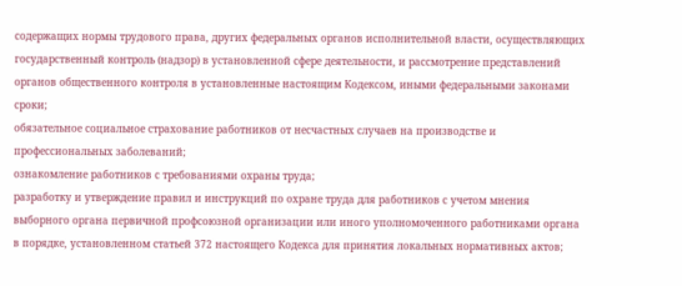содержащих нормы трудового права, других федеральных органов исполнительной власти, осуществляющих государственный контроль (надзор) в установленной сфере деятельности, и рассмотрение представлений органов общественного контроля в установленные настоящим Кодексом, иными федеральными законами сроки;
обязательное социальное страхование работников от несчастных случаев на производстве и профессиональных заболеваний;
ознакомление работников с требованиями охраны труда;
разработку и утверждение правил и инструкций по охране труда для работников с учетом мнения выборного органа первичной профсоюзной организации или иного уполномоченного работниками органа в порядке, установленном статьей 372 настоящего Кодекса для принятия локальных нормативных актов;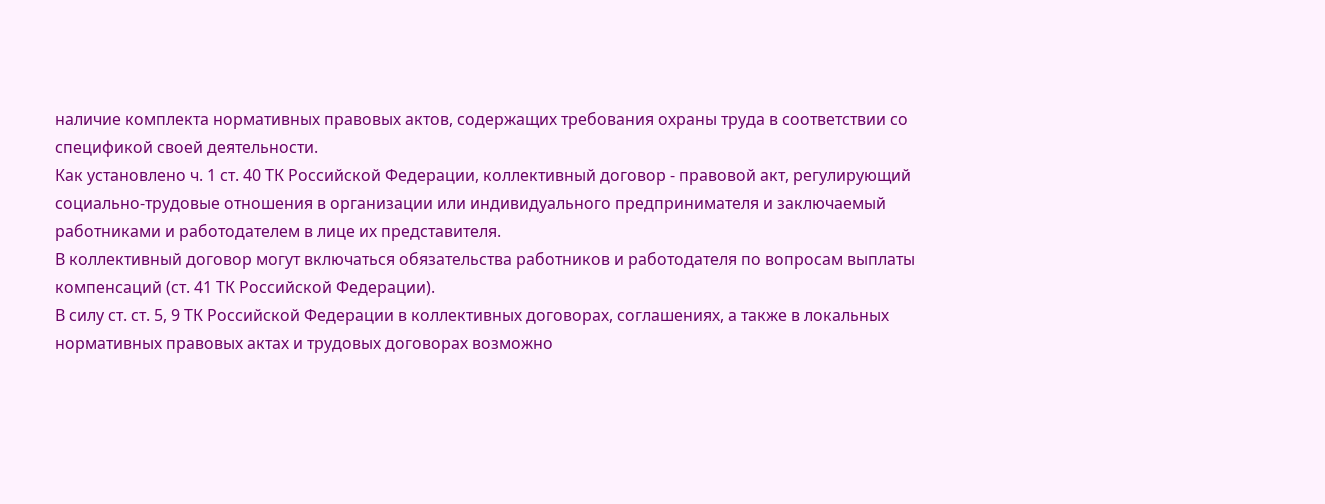наличие комплекта нормативных правовых актов, содержащих требования охраны труда в соответствии со спецификой своей деятельности.
Как установлено ч. 1 ст. 40 ТК Российской Федерации, коллективный договор - правовой акт, регулирующий социально-трудовые отношения в организации или индивидуального предпринимателя и заключаемый работниками и работодателем в лице их представителя.
В коллективный договор могут включаться обязательства работников и работодателя по вопросам выплаты компенсаций (ст. 41 ТК Российской Федерации).
В силу ст. ст. 5, 9 ТК Российской Федерации в коллективных договорах, соглашениях, а также в локальных нормативных правовых актах и трудовых договорах возможно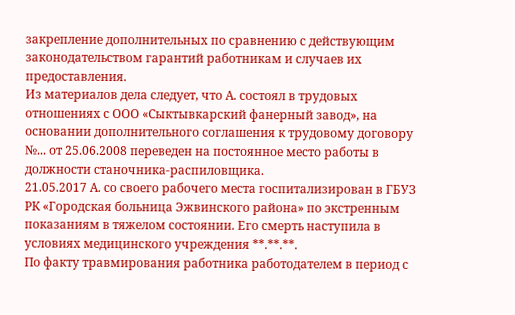закрепление дополнительных по сравнению с действующим законодательством гарантий работникам и случаев их предоставления.
Из материалов дела следует, что А. состоял в трудовых отношениях с ООО «Сыктывкарский фанерный завод», на основании дополнительного соглашения к трудовому договору №... от 25.06.2008 переведен на постоянное место работы в должности станочника-распиловщика.
21.05.2017 А. со своего рабочего места госпитализирован в ГБУЗ РК «Городская больница Эжвинского района» по экстренным показаниям в тяжелом состоянии. Его смерть наступила в условиях медицинского учреждения **.**.**.
По факту травмирования работника работодателем в период с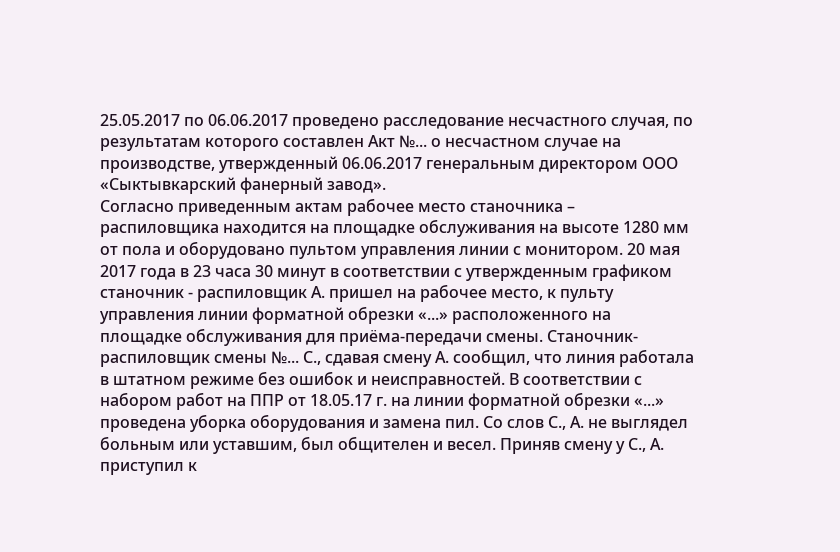25.05.2017 по 06.06.2017 проведено расследование несчастного случая, по результатам которого составлен Акт №... о несчастном случае на производстве, утвержденный 06.06.2017 генеральным директором ООО «Сыктывкарский фанерный завод».
Согласно приведенным актам рабочее место станочника – распиловщика находится на площадке обслуживания на высоте 1280 мм от пола и оборудовано пультом управления линии с монитором. 20 мая 2017 года в 23 часа 30 минут в соответствии с утвержденным графиком станочник - распиловщик А. пришел на рабочее место, к пульту управления линии форматной обрезки «...» расположенного на площадке обслуживания для приёма-передачи смены. Станочник-распиловщик смены №... С., сдавая смену А. сообщил, что линия работала в штатном режиме без ошибок и неисправностей. В соответствии с набором работ на ППР от 18.05.17 г. на линии форматной обрезки «...» проведена уборка оборудования и замена пил. Со слов С., А. не выглядел больным или уставшим, был общителен и весел. Приняв смену у С., А. приступил к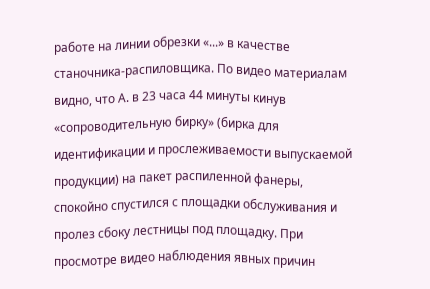работе на линии обрезки «...» в качестве станочника-распиловщика. По видео материалам видно, что А. в 23 часа 44 минуты кинув «сопроводительную бирку» (бирка для идентификации и прослеживаемости выпускаемой продукции) на пакет распиленной фанеры, спокойно спустился с площадки обслуживания и пролез сбоку лестницы под площадку. При просмотре видео наблюдения явных причин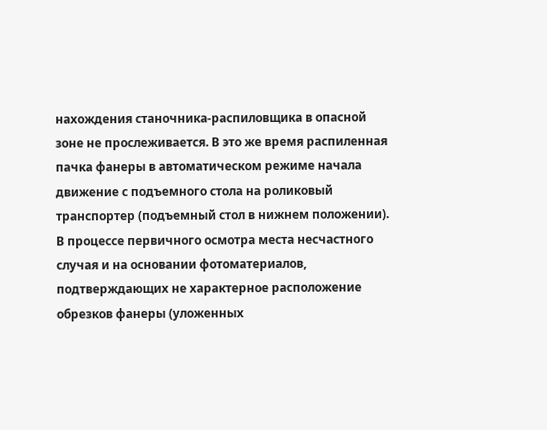нахождения станочника-распиловщика в опасной зоне не прослеживается. В это же время распиленная пачка фанеры в автоматическом режиме начала движение с подъемного стола на роликовый транспортер (подъемный стол в нижнем положении). В процессе первичного осмотра места несчастного случая и на основании фотоматериалов, подтверждающих не характерное расположение обрезков фанеры (уложенных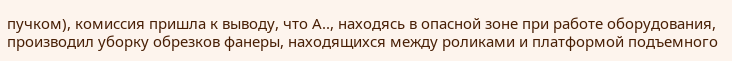пучком), комиссия пришла к выводу, что А.., находясь в опасной зоне при работе оборудования, производил уборку обрезков фанеры, находящихся между роликами и платформой подъемного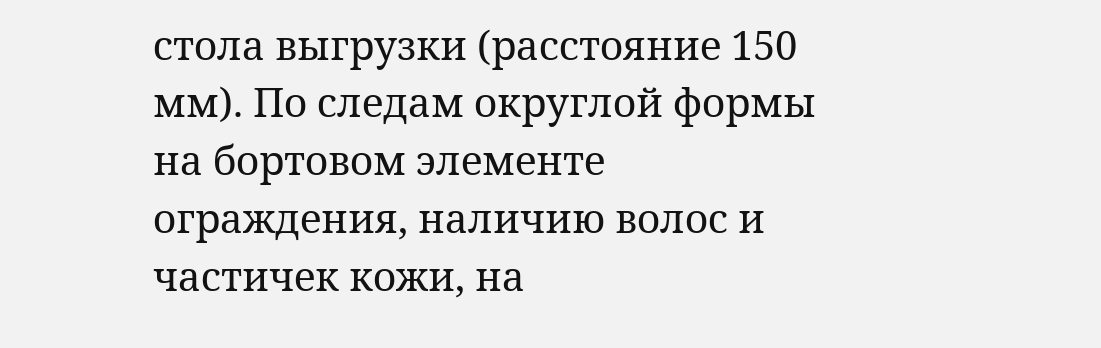стола выгрузки (расстояние 150 мм). По следам округлой формы на бортовом элементе ограждения, наличию волос и частичек кожи, на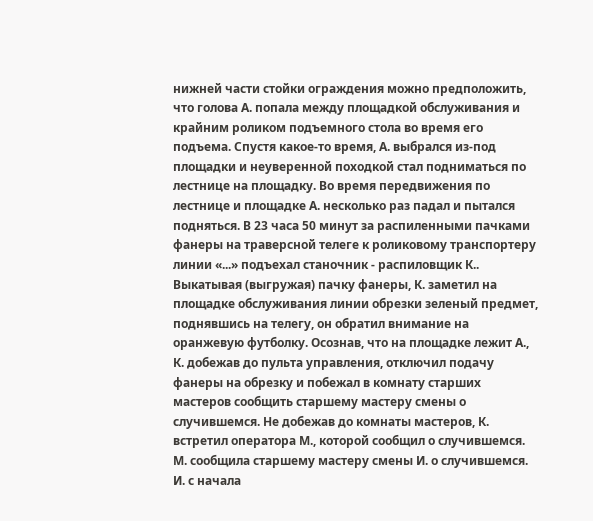нижней части стойки ограждения можно предположить, что голова А. попала между площадкой обслуживания и крайним роликом подъемного стола во время его подъема. Спустя какое-то время, А. выбрался из-под площадки и неуверенной походкой стал подниматься по лестнице на площадку. Во время передвижения по лестнице и площадке А. несколько раз падал и пытался подняться. В 23 часа 50 минут за распиленными пачками фанеры на траверсной телеге к роликовому транспортеру линии «...» подъехал станочник - распиловщик К.. Выкатывая (выгружая) пачку фанеры, К. заметил на площадке обслуживания линии обрезки зеленый предмет, поднявшись на телегу, он обратил внимание на оранжевую футболку. Осознав, что на площадке лежит А., К. добежав до пульта управления, отключил подачу фанеры на обрезку и побежал в комнату старших мастеров сообщить старшему мастеру смены о случившемся. Не добежав до комнаты мастеров, К. встретил оператора М., которой сообщил о случившемся. М. сообщила старшему мастеру смены И. о случившемся. И. с начала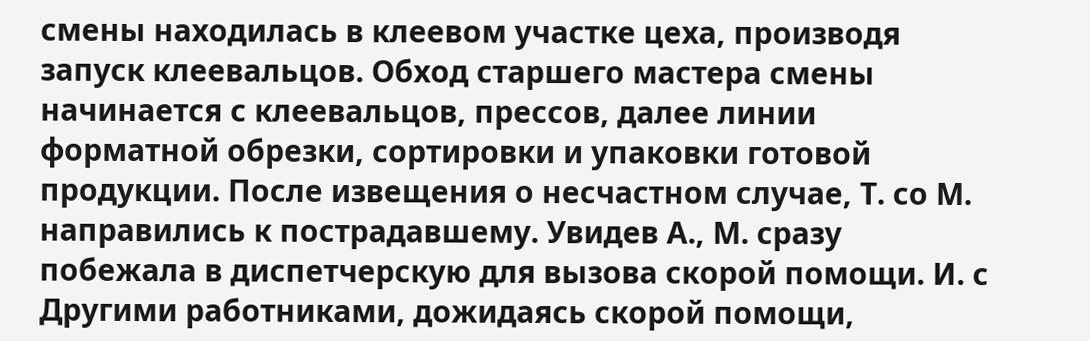смены находилась в клеевом участке цеха, производя запуск клеевальцов. Обход старшего мастера смены начинается с клеевальцов, прессов, далее линии форматной обрезки, сортировки и упаковки готовой продукции. После извещения о несчастном случае, Т. со М. направились к пострадавшему. Увидев А., М. сразу побежала в диспетчерскую для вызова скорой помощи. И. с Другими работниками, дожидаясь скорой помощи,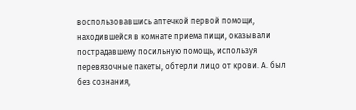воспользовавшись аптечкой первой помощи, находившейся в комнате приема пищи, оказывали пострадавшему посильную помощь, используя перевязочные пакеты, обтерли лицо от крови. А. был без сознания,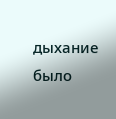дыхание было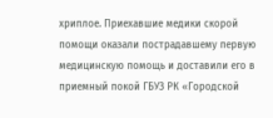хриплое. Приехавшие медики скорой помощи оказали пострадавшему первую медицинскую помощь и доставили его в приемный покой ГБУЗ РК «Городской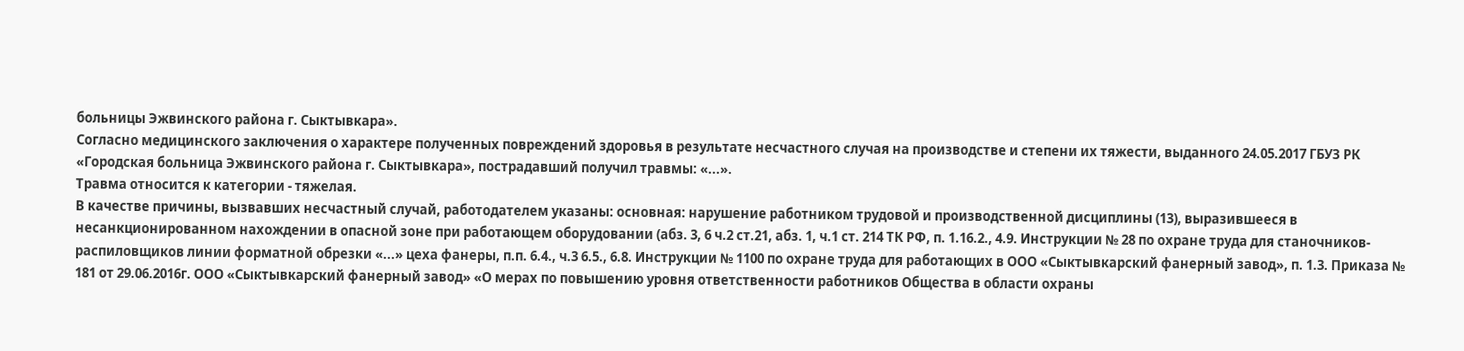больницы Эжвинского района г. Сыктывкара».
Согласно медицинского заключения о характере полученных повреждений здоровья в результате несчастного случая на производстве и степени их тяжести, выданного 24.05.2017 ГБУЗ РК «Городская больница Эжвинского района г. Сыктывкара», пострадавший получил травмы: «...».
Травма относится к категории - тяжелая.
В качестве причины, вызвавших несчастный случай, работодателем указаны: основная: нарушение работником трудовой и производственной дисциплины (13), выразившееся в несанкционированном нахождении в опасной зоне при работающем оборудовании (абз. 3, 6 ч.2 ст.21, абз. 1, ч.1 ст. 214 ТК РФ, п. 1.16.2., 4.9. Инструкции № 28 по охране труда для станочников-распиловщиков линии форматной обрезки «...» цеха фанеры, п.п. 6.4., ч.3 6.5., 6.8. Инструкции № 1100 по охране труда для работающих в ООО «Сыктывкарский фанерный завод», п. 1.3. Приказа № 181 от 29.06.2016г. ООО «Сыктывкарский фанерный завод» «О мерах по повышению уровня ответственности работников Общества в области охраны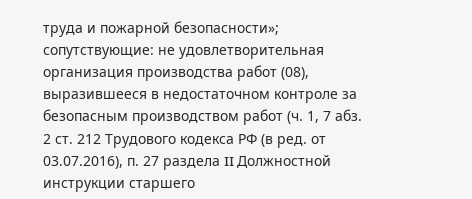труда и пожарной безопасности»; сопутствующие: не удовлетворительная организация производства работ (08), выразившееся в недостаточном контроле за безопасным производством работ (ч. 1, 7 абз. 2 ст. 212 Трудового кодекса РФ (в ред. от 03.07.2016), п. 27 раздела II Должностной инструкции старшего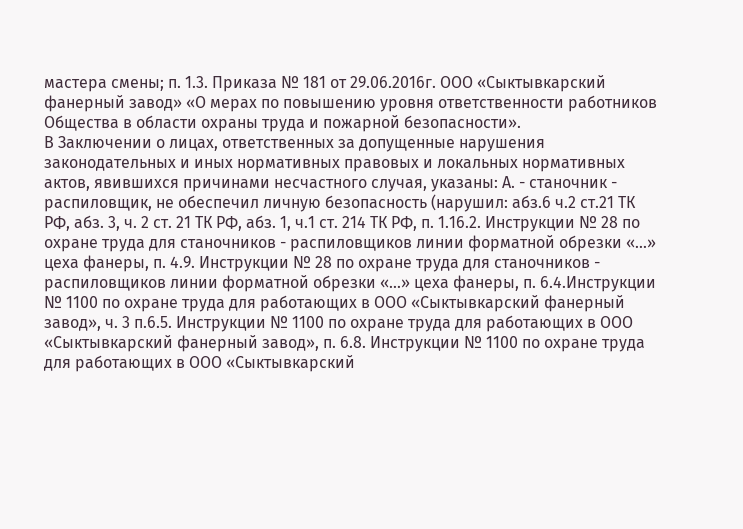мастера смены; п. 1.3. Приказа № 181 от 29.06.2016г. ООО «Сыктывкарский фанерный завод» «О мерах по повышению уровня ответственности работников Общества в области охраны труда и пожарной безопасности».
В Заключении о лицах, ответственных за допущенные нарушения законодательных и иных нормативных правовых и локальных нормативных актов, явившихся причинами несчастного случая, указаны: А. - станочник - распиловщик, не обеспечил личную безопасность (нарушил: абз.6 ч.2 ст.21 ТК РФ, абз. 3, ч. 2 ст. 21 ТК РФ, абз. 1, ч.1 ст. 214 ТК РФ, п. 1.16.2. Инструкции № 28 по охране труда для станочников - распиловщиков линии форматной обрезки «...» цеха фанеры, п. 4.9. Инструкции № 28 по охране труда для станочников - распиловщиков линии форматной обрезки «...» цеха фанеры, п. 6.4.Инструкции № 1100 по охране труда для работающих в ООО «Сыктывкарский фанерный завод», ч. 3 п.6.5. Инструкции № 1100 по охране труда для работающих в ООО «Сыктывкарский фанерный завод», п. 6.8. Инструкции № 1100 по охране труда для работающих в ООО «Сыктывкарский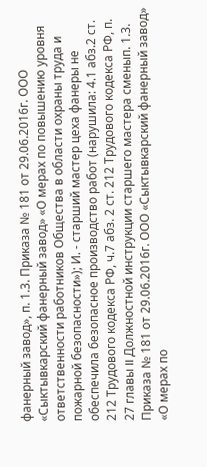фанерный завод», п. 1.3. Приказа № 181 от 29.06.2016г. ООО «Сыктывкарский фанерный завод» «О мерах по повышению уровня ответственности работников Общества в области охраны труда и пожарной безопасности»); И. - старший мастер цеха фанеры не обеспечила безопасное производство работ (нарушила: 4.1 абз.2 ст. 212 Трудового кодекса РФ, ч.7 абз. 2 ст. 212 Трудового кодекса РФ, п. 27 главы II Должностной инструкции старшего мастера сменып. 1.3. Приказа № 181 от 29.06.2016г. ООО «Сыктывкарский фанерный завод» «О мерах по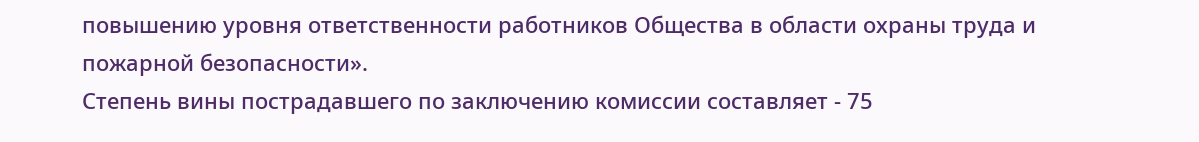повышению уровня ответственности работников Общества в области охраны труда и пожарной безопасности».
Степень вины пострадавшего по заключению комиссии составляет - 75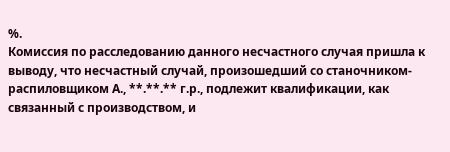%.
Комиссия по расследованию данного несчастного случая пришла к выводу, что несчастный случай, произошедший со станочником-распиловщиком А., **.**.** г.р., подлежит квалификации, как связанный с производством, и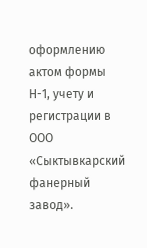оформлению актом формы Н-1, учету и регистрации в ООО «Сыктывкарский фанерный завод».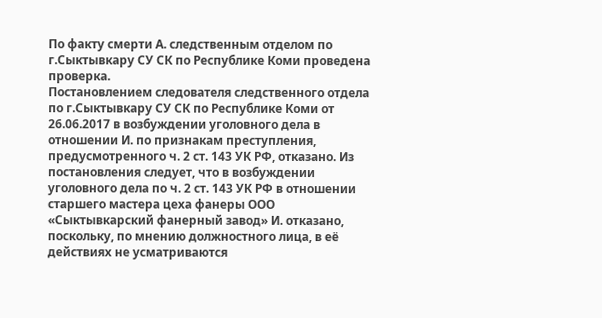По факту смерти А. следственным отделом по г.Сыктывкару СУ СК по Республике Коми проведена проверка.
Постановлением следователя следственного отдела по г.Сыктывкару СУ СК по Республике Коми от 26.06.2017 в возбуждении уголовного дела в отношении И. по признакам преступления, предусмотренного ч. 2 ст. 143 УК РФ, отказано. Из постановления следует, что в возбуждении уголовного дела по ч. 2 ст. 143 УК РФ в отношении старшего мастера цеха фанеры ООО «Сыктывкарский фанерный завод» И. отказано, поскольку, по мнению должностного лица, в её действиях не усматриваются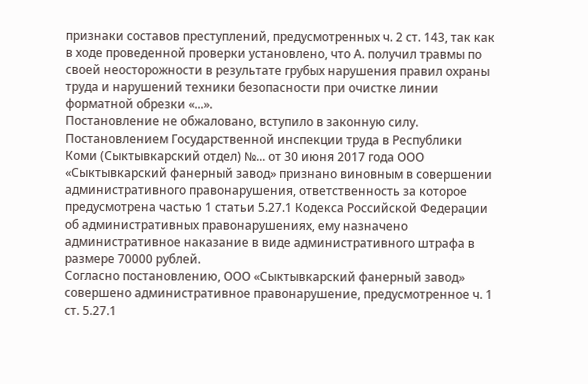признаки составов преступлений, предусмотренных ч. 2 ст. 143, так как в ходе проведенной проверки установлено, что А. получил травмы по своей неосторожности в результате грубых нарушения правил охраны труда и нарушений техники безопасности при очистке линии форматной обрезки «...».
Постановление не обжаловано, вступило в законную силу.
Постановлением Государственной инспекции труда в Республики Коми (Сыктывкарский отдел) №... от 30 июня 2017 года ООО «Сыктывкарский фанерный завод» признано виновным в совершении административного правонарушения, ответственность за которое предусмотрена частью 1 статьи 5.27.1 Кодекса Российской Федерации об административных правонарушениях, ему назначено административное наказание в виде административного штрафа в размере 70000 рублей.
Согласно постановлению, ООО «Сыктывкарский фанерный завод» совершено административное правонарушение, предусмотренное ч. 1 ст. 5.27.1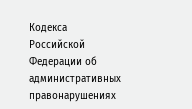Кодекса Российской Федерации об административных правонарушениях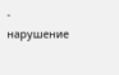- нарушение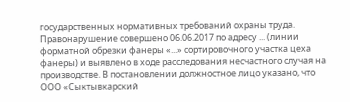государственных нормативных требований охраны труда. Правонарушение совершено 06.06.2017 по адресу ... (линии форматной обрезки фанеры «...» сортировочного участка цеха фанеры) и выявлено в ходе расследования несчастного случая на производстве. В постановлении должностное лицо указано, что ООО «Сыктывкарский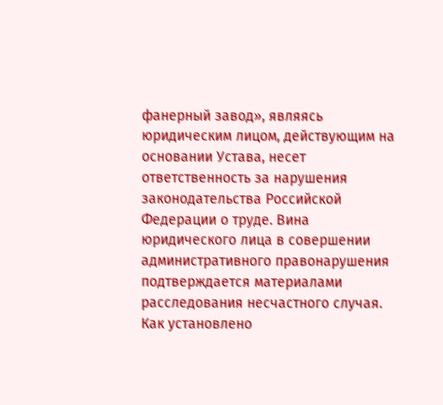фанерный завод», являясь юридическим лицом, действующим на основании Устава, несет ответственность за нарушения законодательства Российской Федерации о труде. Вина юридического лица в совершении административного правонарушения подтверждается материалами расследования несчастного случая. Как установлено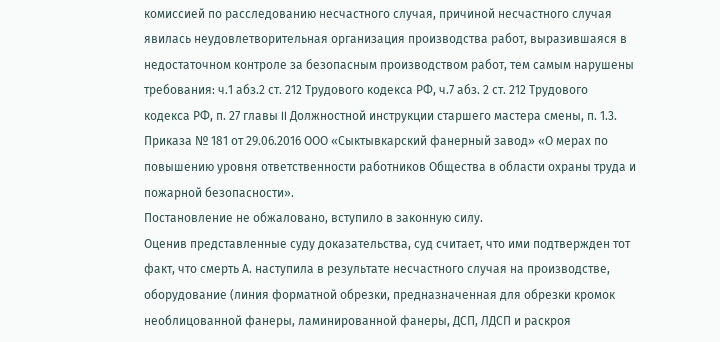комиссией по расследованию несчастного случая, причиной несчастного случая явилась неудовлетворительная организация производства работ, выразившаяся в недостаточном контроле за безопасным производством работ, тем самым нарушены требования: ч.1 абз.2 ст. 212 Трудового кодекса РФ, ч.7 абз. 2 ст. 212 Трудового кодекса РФ, п. 27 главы II Должностной инструкции старшего мастера смены, п. 1.3. Приказа № 181 от 29.06.2016 ООО «Сыктывкарский фанерный завод» «О мерах по повышению уровня ответственности работников Общества в области охраны труда и пожарной безопасности».
Постановление не обжаловано, вступило в законную силу.
Оценив представленные суду доказательства, суд считает, что ими подтвержден тот факт, что смерть А. наступила в результате несчастного случая на производстве, оборудование (линия форматной обрезки, предназначенная для обрезки кромок необлицованной фанеры, ламинированной фанеры, ДСП, ЛДСП и раскроя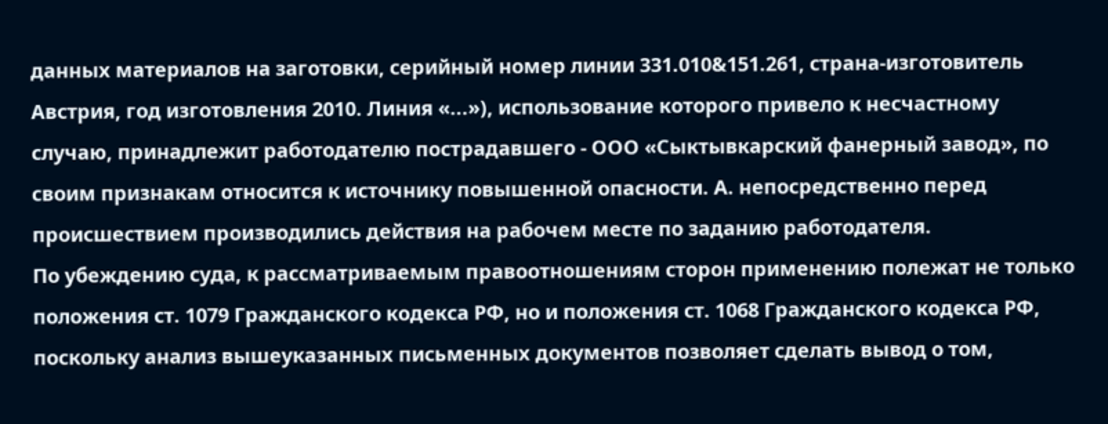данных материалов на заготовки, серийный номер линии 331.010&151.261, страна-изготовитель Австрия, год изготовления 2010. Линия «...»), использование которого привело к несчастному случаю, принадлежит работодателю пострадавшего - ООО «Сыктывкарский фанерный завод», по своим признакам относится к источнику повышенной опасности. А. непосредственно перед происшествием производились действия на рабочем месте по заданию работодателя.
По убеждению суда, к рассматриваемым правоотношениям сторон применению полежат не только положения ст. 1079 Гражданского кодекса РФ, но и положения ст. 1068 Гражданского кодекса РФ, поскольку анализ вышеуказанных письменных документов позволяет сделать вывод о том,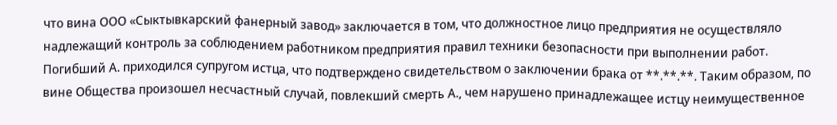что вина ООО «Сыктывкарский фанерный завод» заключается в том, что должностное лицо предприятия не осуществляло надлежащий контроль за соблюдением работником предприятия правил техники безопасности при выполнении работ.
Погибший А. приходился супругом истца, что подтверждено свидетельством о заключении брака от **.**.**. Таким образом, по вине Общества произошел несчастный случай, повлекший смерть А., чем нарушено принадлежащее истцу неимущественное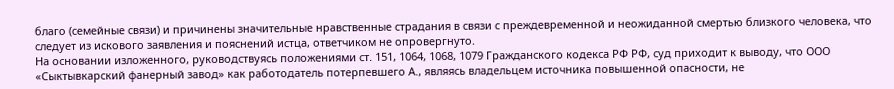благо (семейные связи) и причинены значительные нравственные страдания в связи с преждевременной и неожиданной смертью близкого человека, что следует из искового заявления и пояснений истца, ответчиком не опровергнуто.
На основании изложенного, руководствуясь положениями ст. 151, 1064, 1068, 1079 Гражданского кодекса РФ РФ, суд приходит к выводу, что ООО «Сыктывкарский фанерный завод» как работодатель потерпевшего А., являясь владельцем источника повышенной опасности, не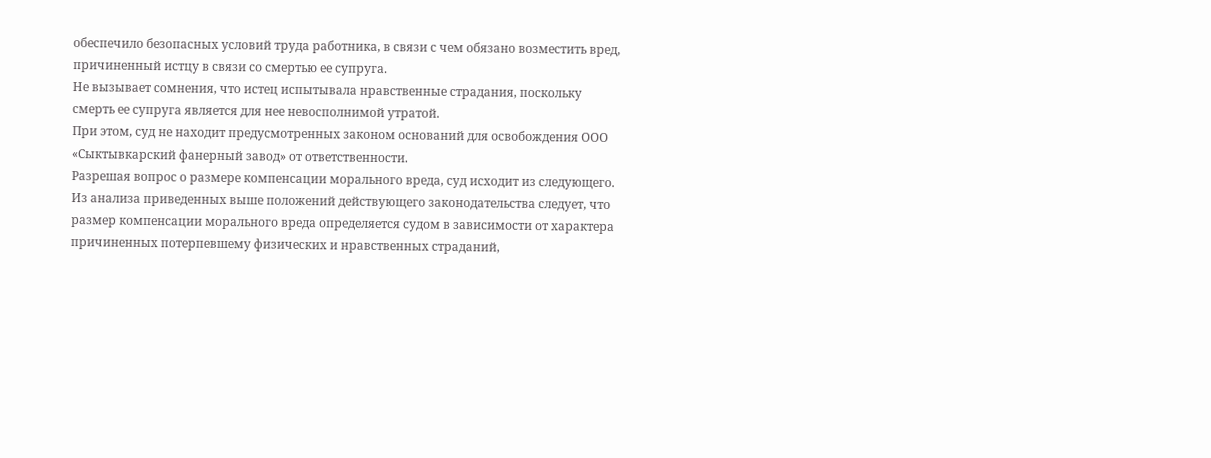обеспечило безопасных условий труда работника, в связи с чем обязано возместить вред, причиненный истцу в связи со смертью ее супруга.
Не вызывает сомнения, что истец испытывала нравственные страдания, поскольку смерть ее супруга является для нее невосполнимой утратой.
При этом, суд не находит предусмотренных законом оснований для освобождения ООО «Сыктывкарский фанерный завод» от ответственности.
Разрешая вопрос о размере компенсации морального вреда, суд исходит из следующего.
Из анализа приведенных выше положений действующего законодательства следует, что размер компенсации морального вреда определяется судом в зависимости от характера причиненных потерпевшему физических и нравственных страданий,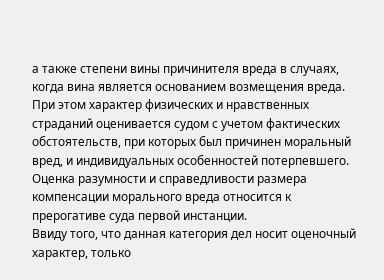а также степени вины причинителя вреда в случаях, когда вина является основанием возмещения вреда. При этом характер физических и нравственных страданий оценивается судом с учетом фактических обстоятельств, при которых был причинен моральный вред, и индивидуальных особенностей потерпевшего. Оценка разумности и справедливости размера компенсации морального вреда относится к прерогативе суда первой инстанции.
Ввиду того, что данная категория дел носит оценочный характер, только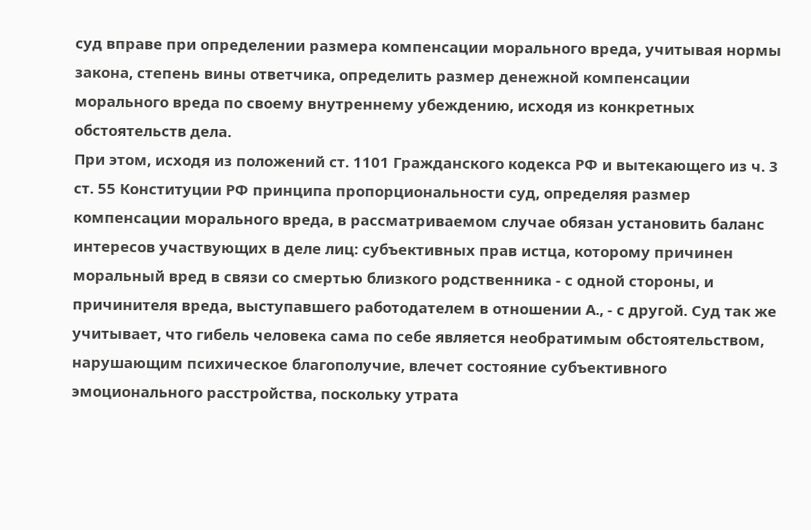суд вправе при определении размера компенсации морального вреда, учитывая нормы закона, степень вины ответчика, определить размер денежной компенсации морального вреда по своему внутреннему убеждению, исходя из конкретных обстоятельств дела.
При этом, исходя из положений ст. 1101 Гражданского кодекса РФ и вытекающего из ч. 3 ст. 55 Конституции РФ принципа пропорциональности суд, определяя размер компенсации морального вреда, в рассматриваемом случае обязан установить баланс интересов участвующих в деле лиц: субъективных прав истца, которому причинен моральный вред в связи со смертью близкого родственника - с одной стороны, и причинителя вреда, выступавшего работодателем в отношении А., - с другой. Суд так же учитывает, что гибель человека сама по себе является необратимым обстоятельством, нарушающим психическое благополучие, влечет состояние субъективного эмоционального расстройства, поскольку утрата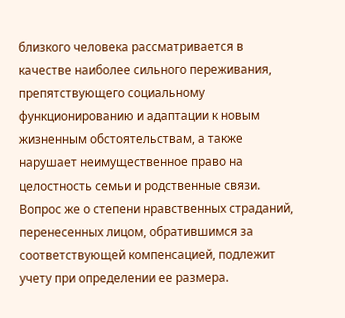близкого человека рассматривается в качестве наиболее сильного переживания, препятствующего социальному функционированию и адаптации к новым жизненным обстоятельствам, а также нарушает неимущественное право на целостность семьи и родственные связи. Вопрос же о степени нравственных страданий, перенесенных лицом, обратившимся за соответствующей компенсацией, подлежит учету при определении ее размера.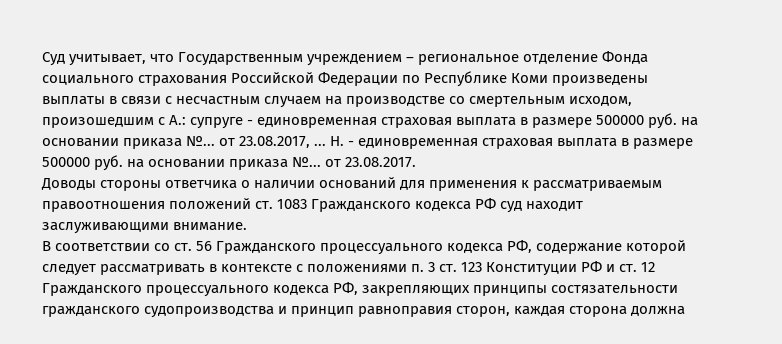Суд учитывает, что Государственным учреждением – региональное отделение Фонда социального страхования Российской Федерации по Республике Коми произведены выплаты в связи с несчастным случаем на производстве со смертельным исходом, произошедшим с А.: супруге - единовременная страховая выплата в размере 500000 руб. на основании приказа №... от 23.08.2017, ... Н. - единовременная страховая выплата в размере 500000 руб. на основании приказа №... от 23.08.2017.
Доводы стороны ответчика о наличии оснований для применения к рассматриваемым правоотношения положений ст. 1083 Гражданского кодекса РФ суд находит заслуживающими внимание.
В соответствии со ст. 56 Гражданского процессуального кодекса РФ, содержание которой следует рассматривать в контексте с положениями п. 3 ст. 123 Конституции РФ и ст. 12 Гражданского процессуального кодекса РФ, закрепляющих принципы состязательности гражданского судопроизводства и принцип равноправия сторон, каждая сторона должна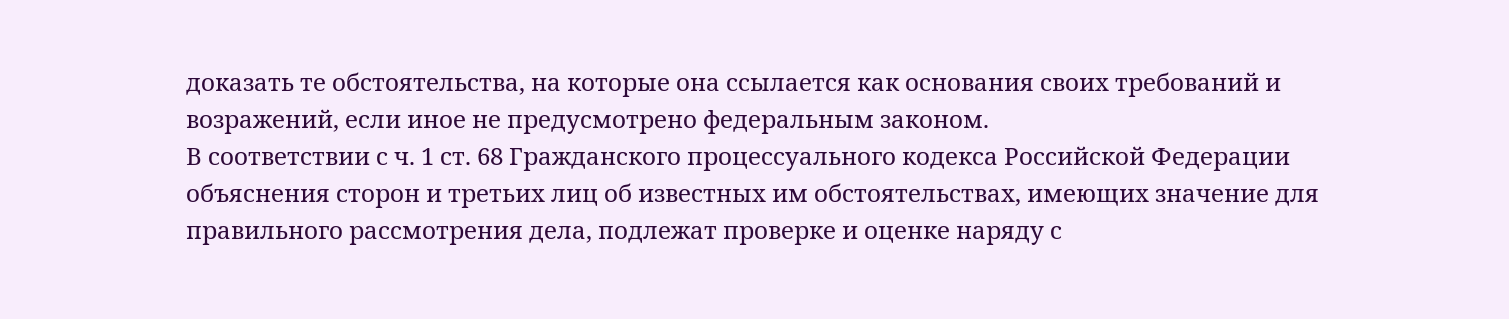доказать те обстоятельства, на которые она ссылается как основания своих требований и возражений, если иное не предусмотрено федеральным законом.
В соответствии с ч. 1 ст. 68 Гражданского процессуального кодекса Российской Федерации объяснения сторон и третьих лиц об известных им обстоятельствах, имеющих значение для правильного рассмотрения дела, подлежат проверке и оценке наряду с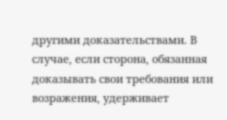другими доказательствами. В случае, если сторона, обязанная доказывать свои требования или возражения, удерживает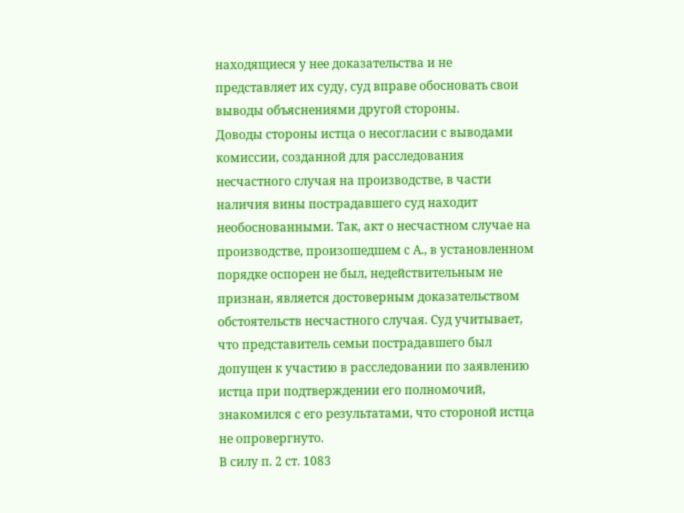находящиеся у нее доказательства и не представляет их суду, суд вправе обосновать свои выводы объяснениями другой стороны.
Доводы стороны истца о несогласии с выводами комиссии, созданной для расследования несчастного случая на производстве, в части наличия вины пострадавшего суд находит необоснованными. Так, акт о несчастном случае на производстве, произошедшем с А., в установленном порядке оспорен не был, недействительным не признан, является достоверным доказательством обстоятельств несчастного случая. Суд учитывает, что представитель семьи пострадавшего был допущен к участию в расследовании по заявлению истца при подтверждении его полномочий, знакомился с его результатами, что стороной истца не опровергнуто.
В силу п. 2 ст. 1083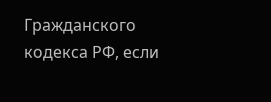Гражданского кодекса РФ, если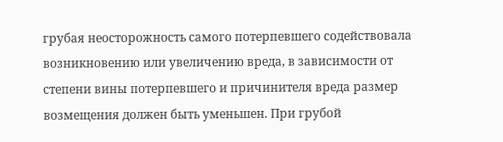грубая неосторожность самого потерпевшего содействовала возникновению или увеличению вреда, в зависимости от степени вины потерпевшего и причинителя вреда размер возмещения должен быть уменьшен. При грубой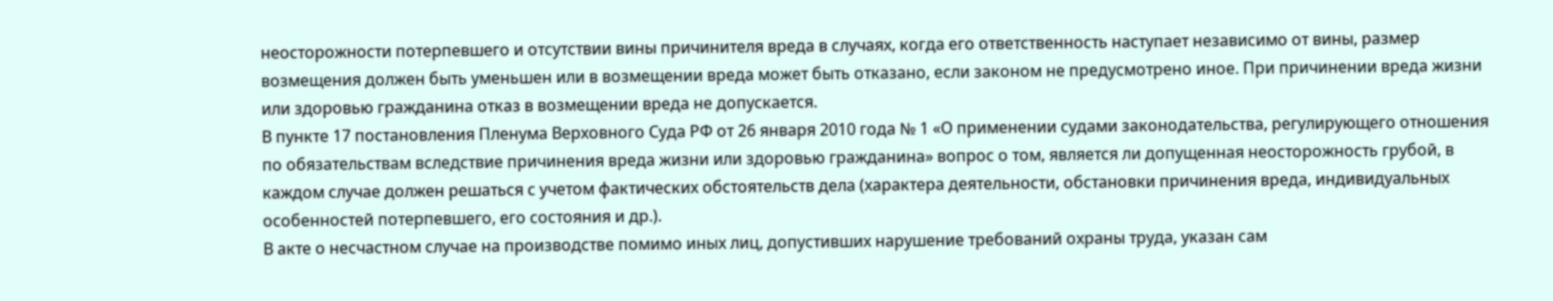неосторожности потерпевшего и отсутствии вины причинителя вреда в случаях, когда его ответственность наступает независимо от вины, размер возмещения должен быть уменьшен или в возмещении вреда может быть отказано, если законом не предусмотрено иное. При причинении вреда жизни или здоровью гражданина отказ в возмещении вреда не допускается.
В пункте 17 постановления Пленума Верховного Суда РФ от 26 января 2010 года № 1 «О применении судами законодательства, регулирующего отношения по обязательствам вследствие причинения вреда жизни или здоровью гражданина» вопрос о том, является ли допущенная неосторожность грубой, в каждом случае должен решаться с учетом фактических обстоятельств дела (характера деятельности, обстановки причинения вреда, индивидуальных особенностей потерпевшего, его состояния и др.).
В акте о несчастном случае на производстве помимо иных лиц, допустивших нарушение требований охраны труда, указан сам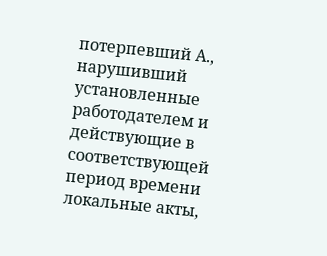потерпевший А., нарушивший установленные работодателем и действующие в соответствующей период времени локальные акты,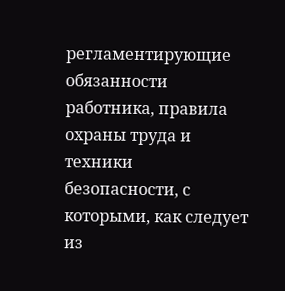регламентирующие обязанности работника, правила охраны труда и техники безопасности, с которыми, как следует из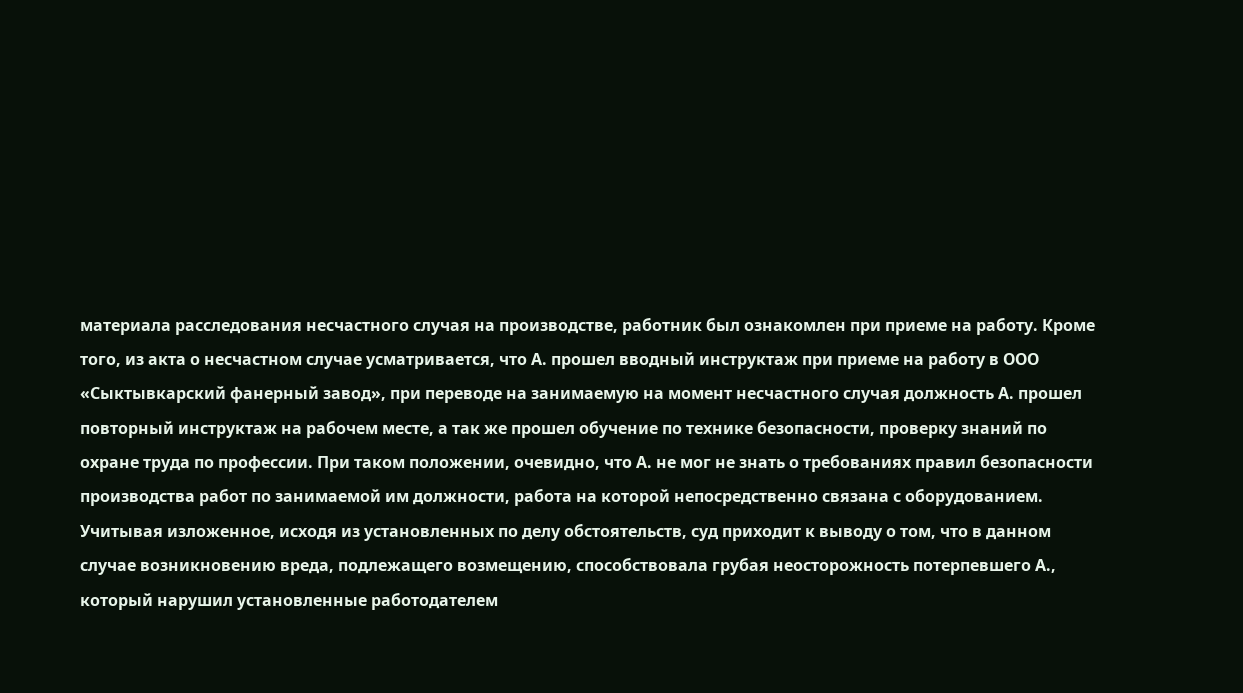материала расследования несчастного случая на производстве, работник был ознакомлен при приеме на работу. Кроме того, из акта о несчастном случае усматривается, что А. прошел вводный инструктаж при приеме на работу в ООО «Сыктывкарский фанерный завод», при переводе на занимаемую на момент несчастного случая должность А. прошел повторный инструктаж на рабочем месте, а так же прошел обучение по технике безопасности, проверку знаний по охране труда по профессии. При таком положении, очевидно, что А. не мог не знать о требованиях правил безопасности производства работ по занимаемой им должности, работа на которой непосредственно связана с оборудованием.
Учитывая изложенное, исходя из установленных по делу обстоятельств, суд приходит к выводу о том, что в данном случае возникновению вреда, подлежащего возмещению, способствовала грубая неосторожность потерпевшего А., который нарушил установленные работодателем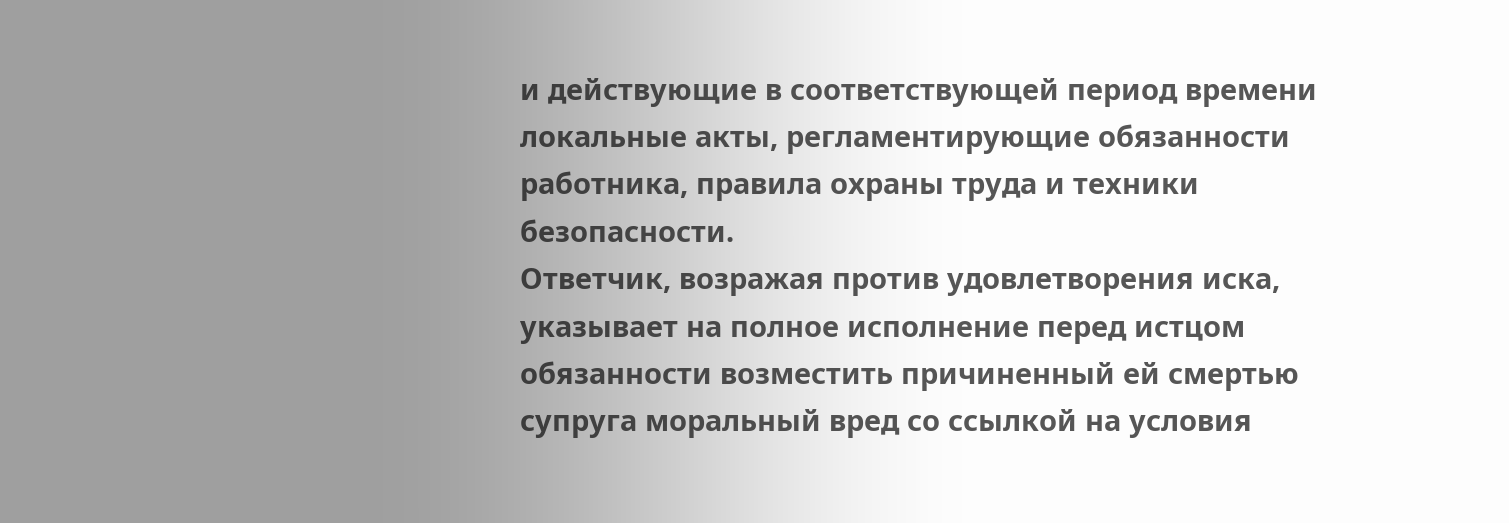и действующие в соответствующей период времени локальные акты, регламентирующие обязанности работника, правила охраны труда и техники безопасности.
Ответчик, возражая против удовлетворения иска, указывает на полное исполнение перед истцом обязанности возместить причиненный ей смертью супруга моральный вред со ссылкой на условия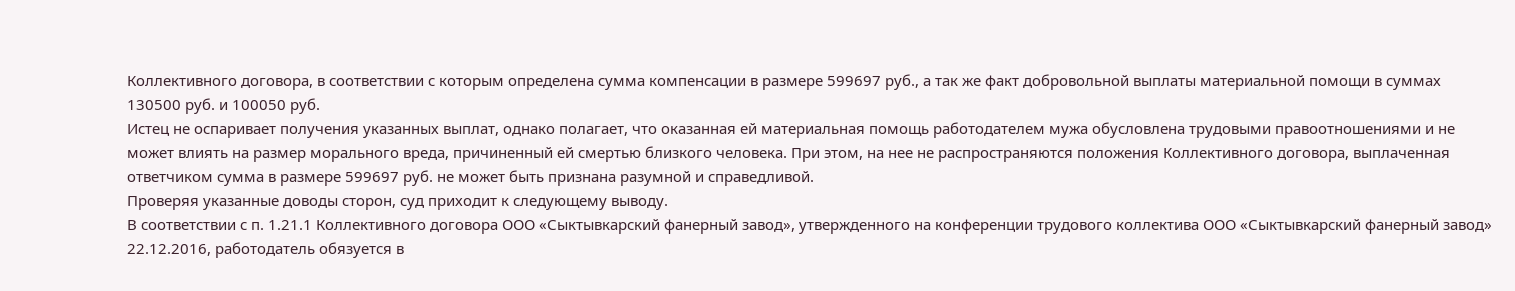Коллективного договора, в соответствии с которым определена сумма компенсации в размере 599697 руб., а так же факт добровольной выплаты материальной помощи в суммах 130500 руб. и 100050 руб.
Истец не оспаривает получения указанных выплат, однако полагает, что оказанная ей материальная помощь работодателем мужа обусловлена трудовыми правоотношениями и не может влиять на размер морального вреда, причиненный ей смертью близкого человека. При этом, на нее не распространяются положения Коллективного договора, выплаченная ответчиком сумма в размере 599697 руб. не может быть признана разумной и справедливой.
Проверяя указанные доводы сторон, суд приходит к следующему выводу.
В соответствии с п. 1.21.1 Коллективного договора ООО «Сыктывкарский фанерный завод», утвержденного на конференции трудового коллектива ООО «Сыктывкарский фанерный завод» 22.12.2016, работодатель обязуется в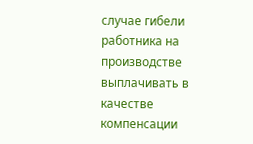случае гибели работника на производстве выплачивать в качестве компенсации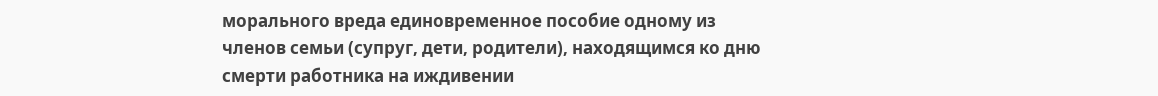морального вреда единовременное пособие одному из членов семьи (супруг, дети, родители), находящимся ко дню смерти работника на иждивении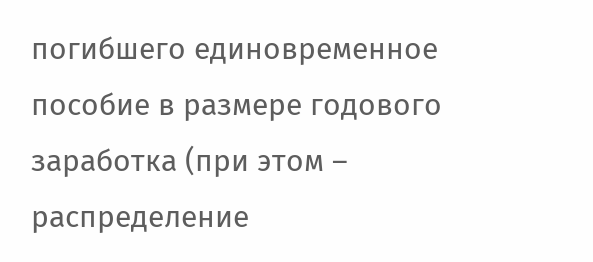погибшего единовременное пособие в размере годового заработка (при этом – распределение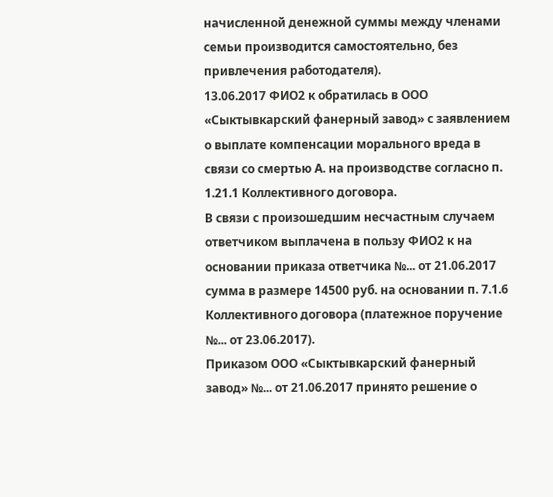начисленной денежной суммы между членами семьи производится самостоятельно, без привлечения работодателя).
13.06.2017 ФИО2 к обратилась в ООО «Сыктывкарский фанерный завод» с заявлением о выплате компенсации морального вреда в связи со смертью А. на производстве согласно п. 1.21.1 Коллективного договора.
В связи с произошедшим несчастным случаем ответчиком выплачена в пользу ФИО2 к на основании приказа ответчика №... от 21.06.2017 сумма в размере 14500 руб. на основании п. 7.1.6 Коллективного договора (платежное поручение №... от 23.06.2017).
Приказом ООО «Сыктывкарский фанерный завод» №... от 21.06.2017 принято решение о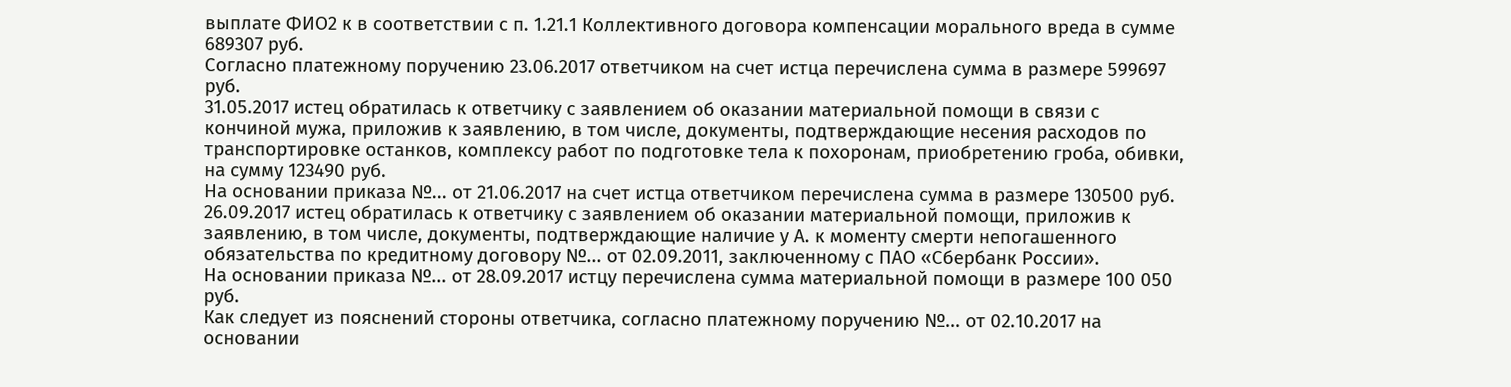выплате ФИО2 к в соответствии с п. 1.21.1 Коллективного договора компенсации морального вреда в сумме 689307 руб.
Согласно платежному поручению 23.06.2017 ответчиком на счет истца перечислена сумма в размере 599697 руб.
31.05.2017 истец обратилась к ответчику с заявлением об оказании материальной помощи в связи с кончиной мужа, приложив к заявлению, в том числе, документы, подтверждающие несения расходов по транспортировке останков, комплексу работ по подготовке тела к похоронам, приобретению гроба, обивки, на сумму 123490 руб.
На основании приказа №... от 21.06.2017 на счет истца ответчиком перечислена сумма в размере 130500 руб.
26.09.2017 истец обратилась к ответчику с заявлением об оказании материальной помощи, приложив к заявлению, в том числе, документы, подтверждающие наличие у А. к моменту смерти непогашенного обязательства по кредитному договору №... от 02.09.2011, заключенному с ПАО «Сбербанк России».
На основании приказа №... от 28.09.2017 истцу перечислена сумма материальной помощи в размере 100 050 руб.
Как следует из пояснений стороны ответчика, согласно платежному поручению №... от 02.10.2017 на основании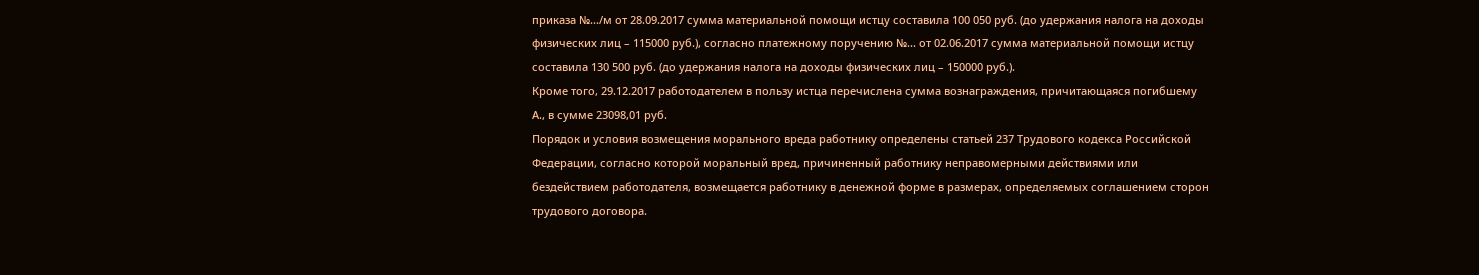приказа №.../м от 28.09.2017 сумма материальной помощи истцу составила 100 050 руб. (до удержания налога на доходы физических лиц – 115000 руб.), согласно платежному поручению №... от 02.06.2017 сумма материальной помощи истцу составила 130 500 руб. (до удержания налога на доходы физических лиц – 150000 руб.).
Кроме того, 29.12.2017 работодателем в пользу истца перечислена сумма вознаграждения, причитающаяся погибшему А., в сумме 23098,01 руб.
Порядок и условия возмещения морального вреда работнику определены статьей 237 Трудового кодекса Российской Федерации, согласно которой моральный вред, причиненный работнику неправомерными действиями или бездействием работодателя, возмещается работнику в денежной форме в размерах, определяемых соглашением сторон трудового договора.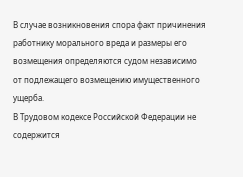В случае возникновения спора факт причинения работнику морального вреда и размеры его возмещения определяются судом независимо от подлежащего возмещению имущественного ущерба.
В Трудовом кодексе Российской Федерации не содержится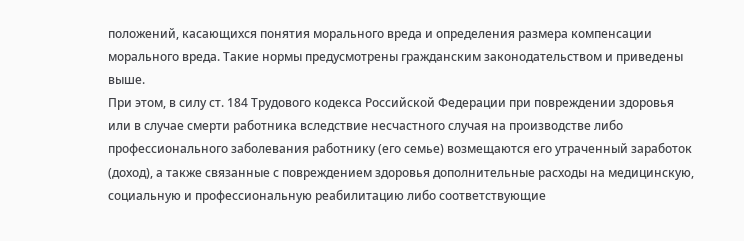положений, касающихся понятия морального вреда и определения размера компенсации морального вреда. Такие нормы предусмотрены гражданским законодательством и приведены выше.
При этом, в силу ст. 184 Трудового кодекса Российской Федерации при повреждении здоровья или в случае смерти работника вследствие несчастного случая на производстве либо профессионального заболевания работнику (его семье) возмещаются его утраченный заработок (доход), а также связанные с повреждением здоровья дополнительные расходы на медицинскую, социальную и профессиональную реабилитацию либо соответствующие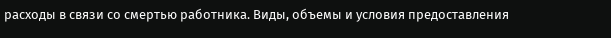расходы в связи со смертью работника. Виды, объемы и условия предоставления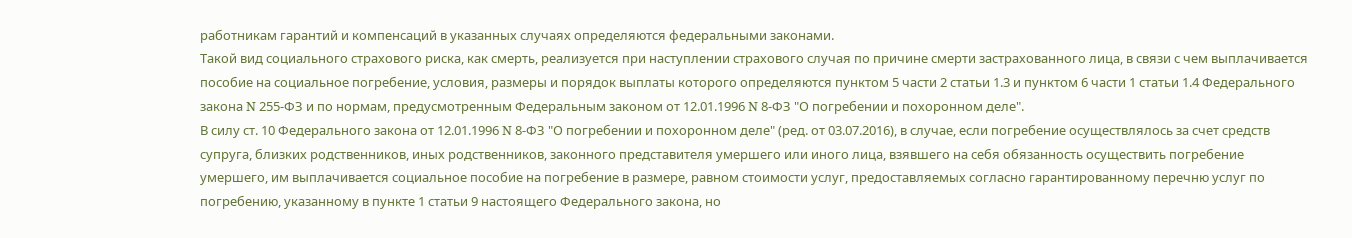работникам гарантий и компенсаций в указанных случаях определяются федеральными законами.
Такой вид социального страхового риска, как смерть, реализуется при наступлении страхового случая по причине смерти застрахованного лица, в связи с чем выплачивается пособие на социальное погребение, условия, размеры и порядок выплаты которого определяются пунктом 5 части 2 статьи 1.3 и пунктом 6 части 1 статьи 1.4 Федерального закона N 255-ФЗ и по нормам, предусмотренным Федеральным законом от 12.01.1996 N 8-ФЗ "О погребении и похоронном деле".
В силу ст. 10 Федерального закона от 12.01.1996 N 8-ФЗ "О погребении и похоронном деле" (ред. от 03.07.2016), в случае, если погребение осуществлялось за счет средств супруга, близких родственников, иных родственников, законного представителя умершего или иного лица, взявшего на себя обязанность осуществить погребение умершего, им выплачивается социальное пособие на погребение в размере, равном стоимости услуг, предоставляемых согласно гарантированному перечню услуг по погребению, указанному в пункте 1 статьи 9 настоящего Федерального закона, но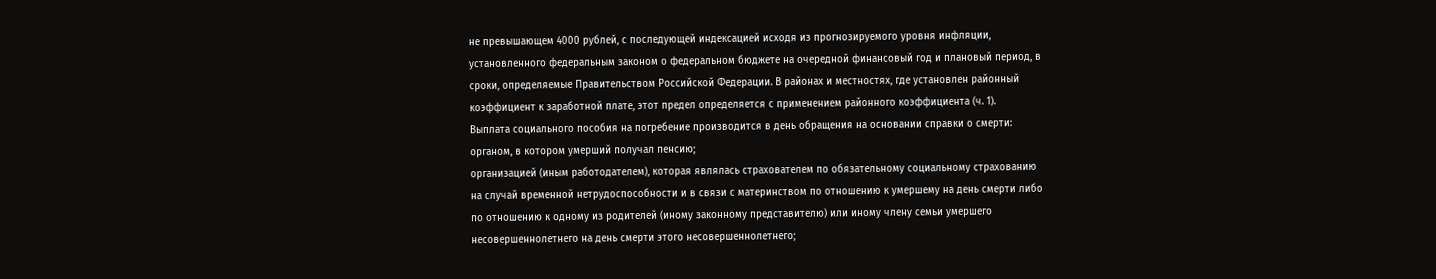не превышающем 4000 рублей, с последующей индексацией исходя из прогнозируемого уровня инфляции, установленного федеральным законом о федеральном бюджете на очередной финансовый год и плановый период, в сроки, определяемые Правительством Российской Федерации. В районах и местностях, где установлен районный коэффициент к заработной плате, этот предел определяется с применением районного коэффициента (ч. 1).
Выплата социального пособия на погребение производится в день обращения на основании справки о смерти:
органом, в котором умерший получал пенсию;
организацией (иным работодателем), которая являлась страхователем по обязательному социальному страхованию на случай временной нетрудоспособности и в связи с материнством по отношению к умершему на день смерти либо по отношению к одному из родителей (иному законному представителю) или иному члену семьи умершего несовершеннолетнего на день смерти этого несовершеннолетнего;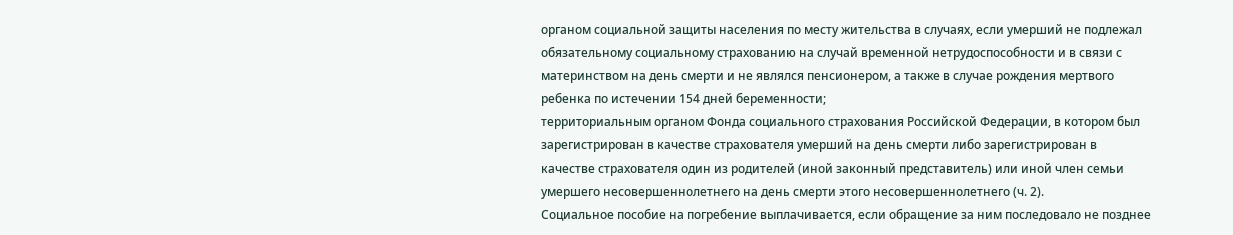органом социальной защиты населения по месту жительства в случаях, если умерший не подлежал обязательному социальному страхованию на случай временной нетрудоспособности и в связи с материнством на день смерти и не являлся пенсионером, а также в случае рождения мертвого ребенка по истечении 154 дней беременности;
территориальным органом Фонда социального страхования Российской Федерации, в котором был зарегистрирован в качестве страхователя умерший на день смерти либо зарегистрирован в качестве страхователя один из родителей (иной законный представитель) или иной член семьи умершего несовершеннолетнего на день смерти этого несовершеннолетнего (ч. 2).
Социальное пособие на погребение выплачивается, если обращение за ним последовало не позднее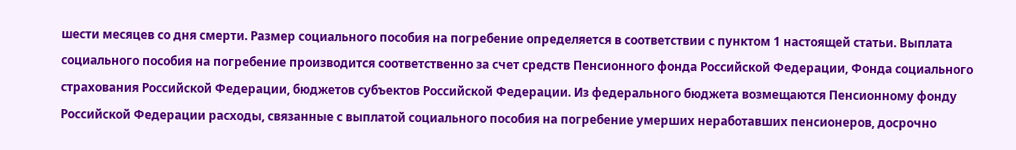шести месяцев со дня смерти. Размер социального пособия на погребение определяется в соответствии с пунктом 1 настоящей статьи. Выплата социального пособия на погребение производится соответственно за счет средств Пенсионного фонда Российской Федерации, Фонда социального страхования Российской Федерации, бюджетов субъектов Российской Федерации. Из федерального бюджета возмещаются Пенсионному фонду Российской Федерации расходы, связанные с выплатой социального пособия на погребение умерших неработавших пенсионеров, досрочно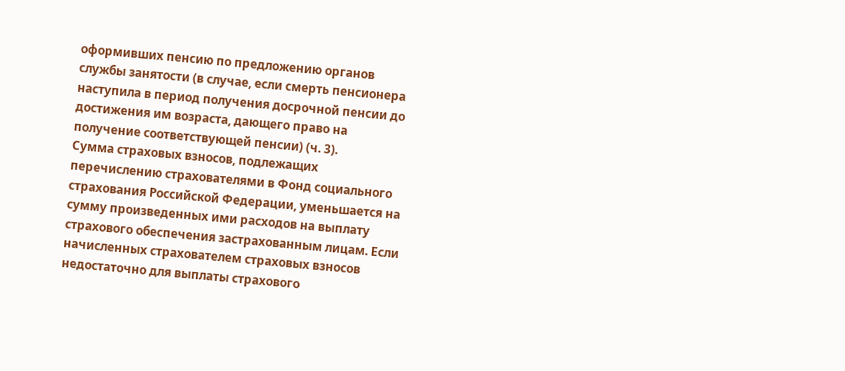оформивших пенсию по предложению органов службы занятости (в случае, если смерть пенсионера наступила в период получения досрочной пенсии до достижения им возраста, дающего право на получение соответствующей пенсии) (ч. 3).
Сумма страховых взносов, подлежащих перечислению страхователями в Фонд социального страхования Российской Федерации, уменьшается на сумму произведенных ими расходов на выплату страхового обеспечения застрахованным лицам. Если начисленных страхователем страховых взносов недостаточно для выплаты страхового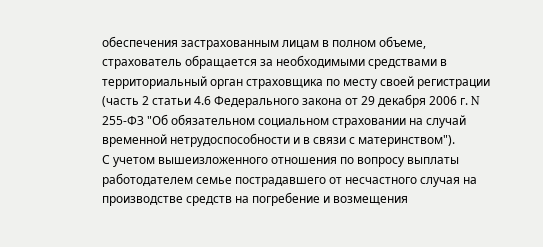обеспечения застрахованным лицам в полном объеме, страхователь обращается за необходимыми средствами в территориальный орган страховщика по месту своей регистрации (часть 2 статьи 4.6 Федерального закона от 29 декабря 2006 г. N 255-ФЗ "Об обязательном социальном страховании на случай временной нетрудоспособности и в связи с материнством").
С учетом вышеизложенного отношения по вопросу выплаты работодателем семье пострадавшего от несчастного случая на производстве средств на погребение и возмещения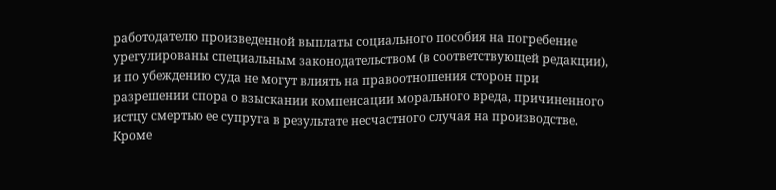работодателю произведенной выплаты социального пособия на погребение урегулированы специальным законодательством (в соответствующей редакции), и по убеждению суда не могут влиять на правоотношения сторон при разрешении спора о взыскании компенсации морального вреда, причиненного истцу смертью ее супруга в результате несчастного случая на производстве. Кроме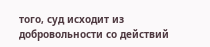того, суд исходит из добровольности со действий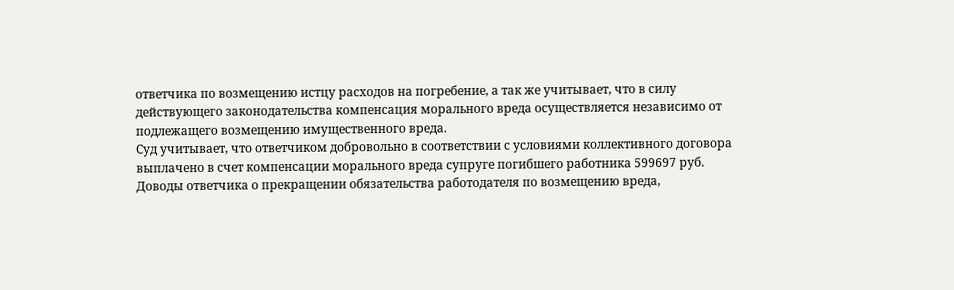ответчика по возмещению истцу расходов на погребение, а так же учитывает, что в силу действующего законодательства компенсация морального вреда осуществляется независимо от подлежащего возмещению имущественного вреда.
Суд учитывает, что ответчиком добровольно в соответствии с условиями коллективного договора выплачено в счет компенсации морального вреда супруге погибшего работника 599697 руб.
Доводы ответчика о прекращении обязательства работодателя по возмещению вреда,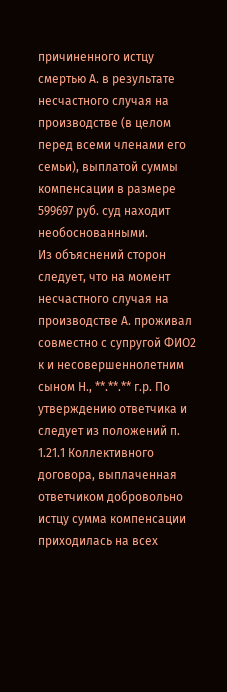причиненного истцу смертью А. в результате несчастного случая на производстве (в целом перед всеми членами его семьи), выплатой суммы компенсации в размере 599697 руб. суд находит необоснованными.
Из объяснений сторон следует, что на момент несчастного случая на производстве А. проживал совместно с супругой ФИО2 к и несовершеннолетним сыном Н., **.**.** г.р. По утверждению ответчика и следует из положений п. 1.21.1 Коллективного договора, выплаченная ответчиком добровольно истцу сумма компенсации приходилась на всех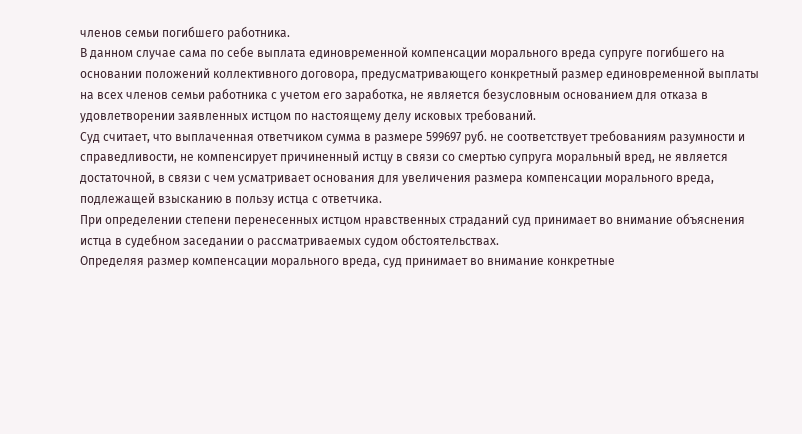членов семьи погибшего работника.
В данном случае сама по себе выплата единовременной компенсации морального вреда супруге погибшего на основании положений коллективного договора, предусматривающего конкретный размер единовременной выплаты на всех членов семьи работника с учетом его заработка, не является безусловным основанием для отказа в удовлетворении заявленных истцом по настоящему делу исковых требований.
Суд считает, что выплаченная ответчиком сумма в размере 599697 руб. не соответствует требованиям разумности и справедливости, не компенсирует причиненный истцу в связи со смертью супруга моральный вред, не является достаточной, в связи с чем усматривает основания для увеличения размера компенсации морального вреда, подлежащей взысканию в пользу истца с ответчика.
При определении степени перенесенных истцом нравственных страданий суд принимает во внимание объяснения истца в судебном заседании о рассматриваемых судом обстоятельствах.
Определяя размер компенсации морального вреда, суд принимает во внимание конкретные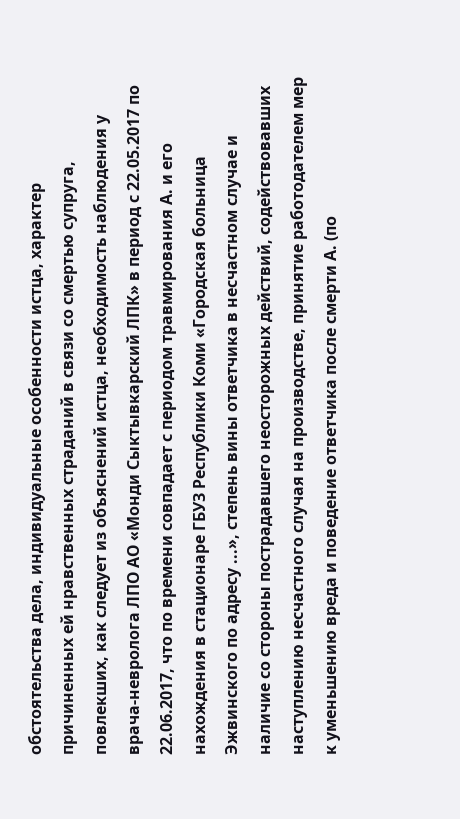обстоятельства дела, индивидуальные особенности истца, характер причиненных ей нравственных страданий в связи со смертью супруга, повлекших, как следует из объяснений истца, необходимость наблюдения у врача-невролога ЛПО АО «Монди Сыктывкарский ЛПК» в период с 22.05.2017 по 22.06.2017, что по времени совпадает с периодом травмирования А. и его нахождения в стационаре ГБУЗ Республики Коми «Городская больница Эжвинского по адресу ...», степень вины ответчика в несчастном случае и наличие со стороны пострадавшего неосторожных действий, содействовавших наступлению несчастного случая на производстве, принятие работодателем мер к уменьшению вреда и поведение ответчика после смерти А. (по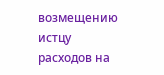возмещению истцу расходов на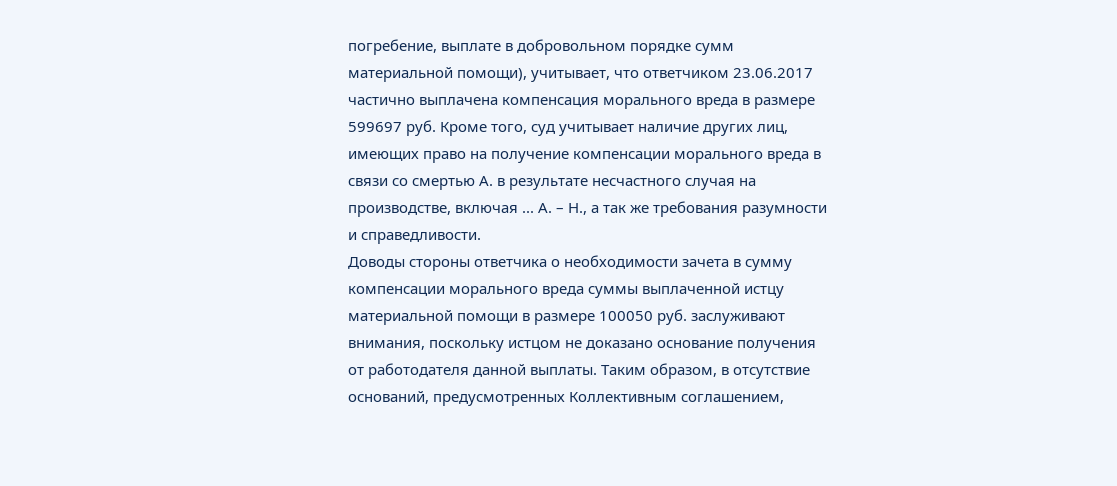погребение, выплате в добровольном порядке сумм материальной помощи), учитывает, что ответчиком 23.06.2017 частично выплачена компенсация морального вреда в размере 599697 руб. Кроме того, суд учитывает наличие других лиц, имеющих право на получение компенсации морального вреда в связи со смертью А. в результате несчастного случая на производстве, включая ... А. – Н., а так же требования разумности и справедливости.
Доводы стороны ответчика о необходимости зачета в сумму компенсации морального вреда суммы выплаченной истцу материальной помощи в размере 100050 руб. заслуживают внимания, поскольку истцом не доказано основание получения от работодателя данной выплаты. Таким образом, в отсутствие оснований, предусмотренных Коллективным соглашением,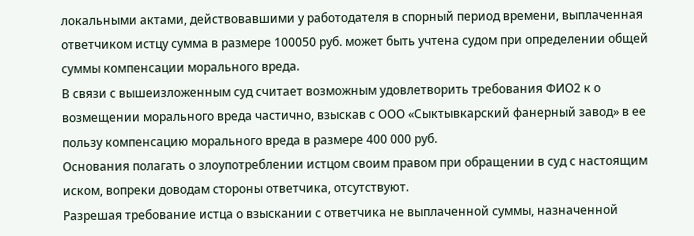локальными актами, действовавшими у работодателя в спорный период времени, выплаченная ответчиком истцу сумма в размере 100050 руб. может быть учтена судом при определении общей суммы компенсации морального вреда.
В связи с вышеизложенным суд считает возможным удовлетворить требования ФИО2 к о возмещении морального вреда частично, взыскав с ООО «Сыктывкарский фанерный завод» в ее пользу компенсацию морального вреда в размере 400 000 руб.
Основания полагать о злоупотреблении истцом своим правом при обращении в суд с настоящим иском, вопреки доводам стороны ответчика, отсутствуют.
Разрешая требование истца о взыскании с ответчика не выплаченной суммы, назначенной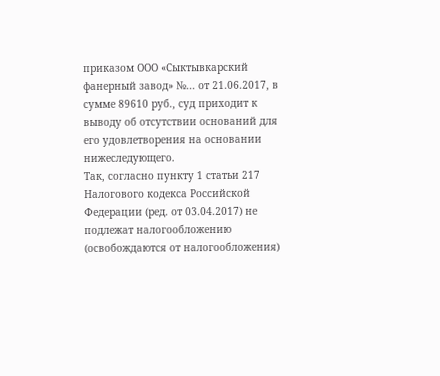приказом ООО «Сыктывкарский фанерный завод» №... от 21.06.2017, в сумме 89610 руб., суд приходит к выводу об отсутствии оснований для его удовлетворения на основании нижеследующего.
Так, согласно пункту 1 статьи 217 Налогового кодекса Российской Федерации (ред. от 03.04.2017) не подлежат налогообложению (освобождаются от налогообложения)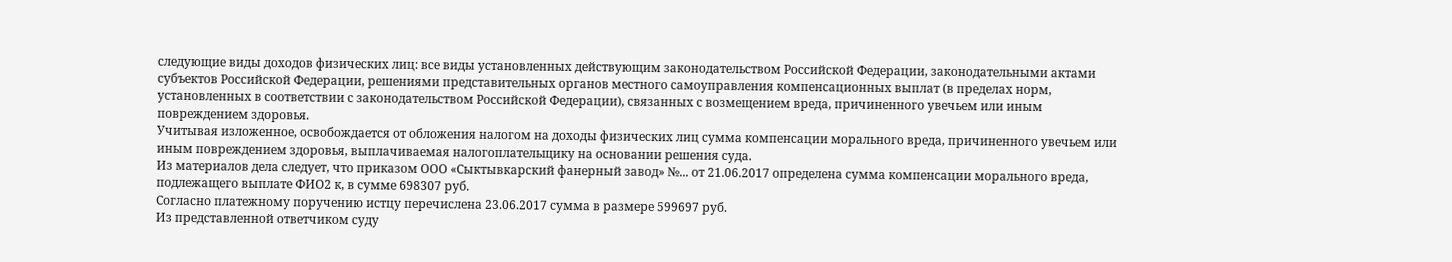следующие виды доходов физических лиц: все виды установленных действующим законодательством Российской Федерации, законодательными актами субъектов Российской Федерации, решениями представительных органов местного самоуправления компенсационных выплат (в пределах норм, установленных в соответствии с законодательством Российской Федерации), связанных с возмещением вреда, причиненного увечьем или иным повреждением здоровья.
Учитывая изложенное, освобождается от обложения налогом на доходы физических лиц сумма компенсации морального вреда, причиненного увечьем или иным повреждением здоровья, выплачиваемая налогоплательщику на основании решения суда.
Из материалов дела следует, что приказом ООО «Сыктывкарский фанерный завод» №... от 21.06.2017 определена сумма компенсации морального вреда, подлежащего выплате ФИО2 к, в сумме 698307 руб.
Согласно платежному поручению истцу перечислена 23.06.2017 сумма в размере 599697 руб.
Из представленной ответчиком суду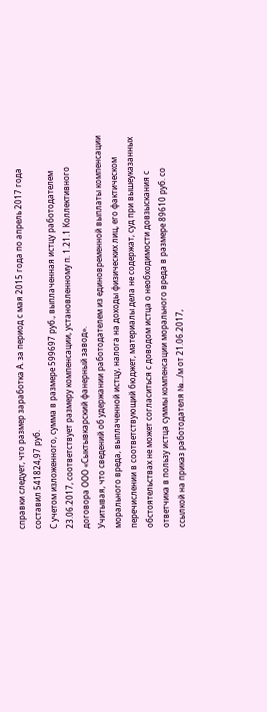справки следует, что размер заработка А. за период с мая 2015 года по апрель 2017 года составил 541824,97 руб.
С учетом изложенного, сумма в размере 599697 руб., выплаченная истцу работодателем 23.06.2017, соответствует размеру компенсации, установленному п. 1.21.1 Коллективного договора ООО «Сыктывкарский фанерный завод».
Учитывая, что сведений об удержании работодателем из единовременной выплаты компенсации морального вреда, выплаченной истцу, налога на доходы физических лиц, его фактическом перечислении в соответствующий бюджет, материалы дела не содержат, суд при вышеуказанных обстоятельствах не может согласиться с доводом истца о необходимости довзыскания с ответчика в пользу истца суммы компенсации морального вреда в размере 89610 руб. со ссылкой на приказ работодателя №.../м от 21.06.2017,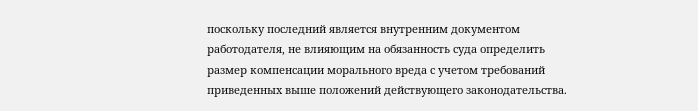поскольку последний является внутренним документом работодателя, не влияющим на обязанность суда определить размер компенсации морального вреда с учетом требований приведенных выше положений действующего законодательства.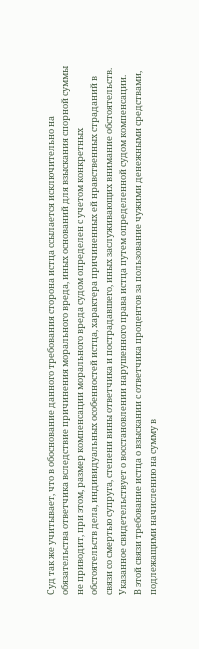Суд так же учитывает, что в обоснование данного требования сторона истца ссылается исключительно на обязательства ответчика вследствие причинения морального вреда, иных оснований для взыскания спорной суммы не приводит, при этом, размер компенсации морального вреда судом определен с учетом конкретных обстоятельств дела, индивидуальных особенностей истца, характера причиненных ей нравственных страданий в связи со смертью супруга, степени вины ответчика и пострадавшего, иных заслуживающих внимание обстоятельств. Указанное свидетельствует о восстановлении нарушенного права истца путем определенной судом компенсации.
В этой связи требование истца о взыскании с ответчика процентов за пользование чужими денежными средствами, подлежащими начислению на сумму в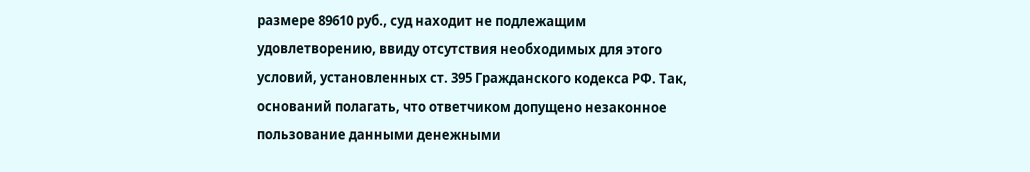размере 89610 руб., суд находит не подлежащим удовлетворению, ввиду отсутствия необходимых для этого условий, установленных ст. 395 Гражданского кодекса РФ. Так, оснований полагать, что ответчиком допущено незаконное пользование данными денежными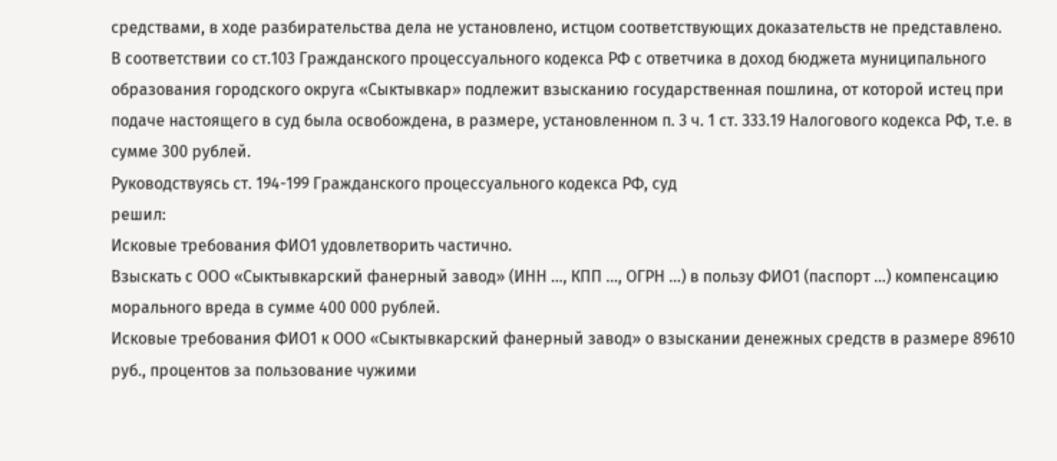средствами, в ходе разбирательства дела не установлено, истцом соответствующих доказательств не представлено.
В соответствии со ст.103 Гражданского процессуального кодекса РФ с ответчика в доход бюджета муниципального образования городского округа «Сыктывкар» подлежит взысканию государственная пошлина, от которой истец при подаче настоящего в суд была освобождена, в размере, установленном п. 3 ч. 1 ст. 333.19 Налогового кодекса РФ, т.е. в сумме 300 рублей.
Руководствуясь ст. 194-199 Гражданского процессуального кодекса РФ, суд
решил:
Исковые требования ФИО1 удовлетворить частично.
Взыскать с ООО «Сыктывкарский фанерный завод» (ИНН ..., КПП ..., ОГРН ...) в пользу ФИО1 (паспорт ...) компенсацию морального вреда в сумме 400 000 рублей.
Исковые требования ФИО1 к ООО «Сыктывкарский фанерный завод» о взыскании денежных средств в размере 89610 руб., процентов за пользование чужими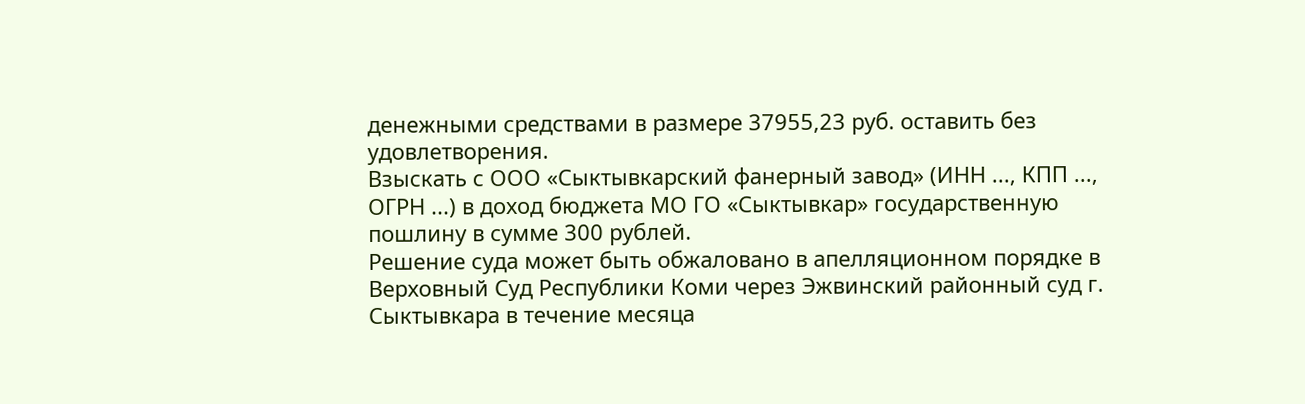денежными средствами в размере 37955,23 руб. оставить без удовлетворения.
Взыскать с ООО «Сыктывкарский фанерный завод» (ИНН ..., КПП ..., ОГРН ...) в доход бюджета МО ГО «Сыктывкар» государственную пошлину в сумме 300 рублей.
Решение суда может быть обжаловано в апелляционном порядке в Верховный Суд Республики Коми через Эжвинский районный суд г. Сыктывкара в течение месяца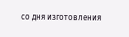со дня изготовления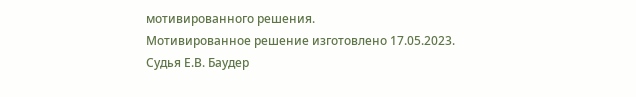мотивированного решения.
Мотивированное решение изготовлено 17.05.2023.
Судья Е.В. Баудер